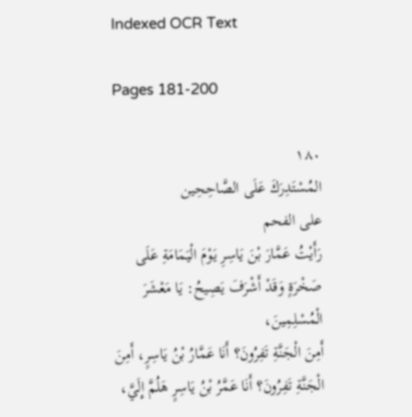Indexed OCR Text

Pages 181-200

١٨٠
المُسْتَدِرَكَ عَلَى الصَّاحِحِين
على الفحم
رَأَيْتُ عَمَّارَ بْنَ يَاسِرِ يَوْمَ الْيَمَامَةِ عَلَى صَخْرَةٍ وَقَدْ أَشْرَفَ يَصِيحُ: يَا مَعْشَرَ الْمُسْلِمِينَ،
أَمِنَ الْجَنَّةِ تَفِرُونَ؟ أَنَا عَمَّارُ بْنُ يَاسِرٍ، أَمِنَ الْجَنَّةِ تَفِرُونَ؟ أَنَا عَمَّرُ بْنُ يَاسِرٍ هَلُمَّ إِلَيَّ،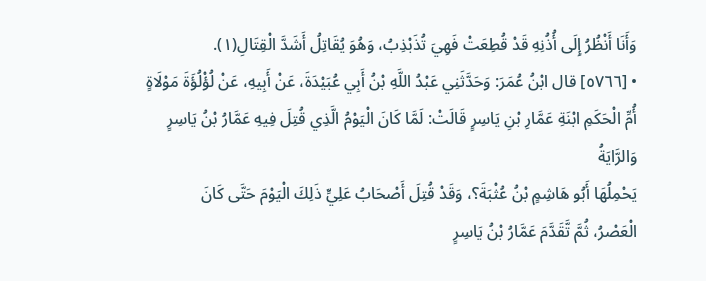وَأَنَا أَنْظُرُ إِلَى أُذُنِهِ قَدْ قُطِعَتْ فَهِيَ تُذَبْذِبُ، وَهُوَ يُقَاتِلُ أَشَدَّ الْقِتَالِ(١).
• [٥٧٦٦] قال ابْنُ عُمَرَ: وَحَدَّثَنِي عَبْدُ اللَّهِ بْنُ أَبِي عُبَيْدَةَ، عَنْ أَبِيهِ، عَنْ لُؤْلُؤَةَ مَوْلَاةٍ
أُمِّ الْحَكَمِ ابْنَةِ عَمَّارِ بْنِ يَاسِرٍ قَالَتْ: لَمَّا كَانَ الْيَوْمُ الَّذِي قُتِلَ فِيهِ عَمَّارُ بْنُ يَاسِرٍ وَالرَّايَةُ
يَحْمِلُهَا أَبُو هَاشِمٍ بْنُ عُثْبَةَ؟، وَقَدْ قُتِلَ أَصْحَابُ عَلِيٍّ ذَلِكَ الْيَوْمَ حَتَّى كَانَ
الْعَصْرُ، ثُمَّ تَّقَدَّمَ عَمَّارُ بْنُ يَاسِرٍ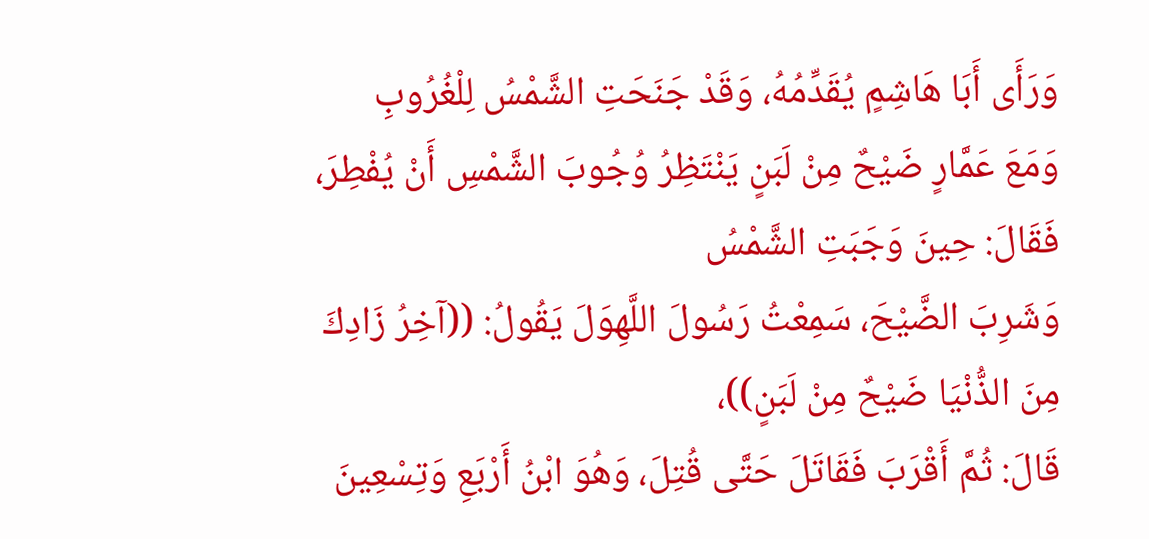وَرَأَى أَبَا هَاشِمٍ يُقَدِّمُهُ، وَقَدْ جَنَحَتِ الشَّمْسُ لِلْغُرُوبِ
وَمَعَ عَمَّارٍ ضَيْحٌ مِنْ لَبَنٍ يَنْتَظِرُ وُجُوبَ الشَّمْسِ أَنْ يُفْطِرَ، فَقَالَ: حِينَ وَجَبَتِ الشَّمْسُ
وَشَرِبَ الضَّيْحَ، سَمِعْتُ رَسُولَ اللَّهِوَلَ يَقُولُ: ((آخِرُ زَادِكَ مِنَ الذُّنْيَا ضَيْحٌ مِنْ لَبَنٍ))،
قَالَ: ثُمَّ أَقْرَبَ فَقَاتَلَ حَتَّى قُتِلَ، وَهُوَ ابْنُ أَرْبَعِ وَتِسْعِينَ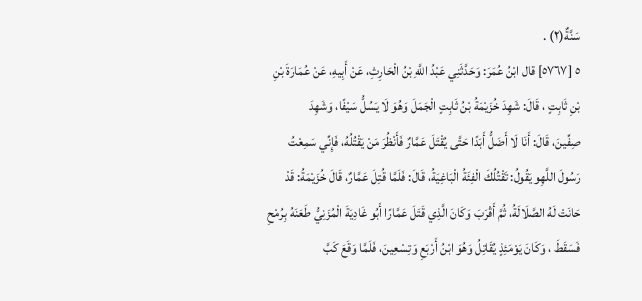سَنَّةٌ(٢) .
٥ [٥٧٦٧] قال ابْنُ عُمَرَ: وَحَدَّثَنِي عَبْدُ اللَّهِ بْنُ الْحَارِثِ، عَنْ أَبِيهِ، عَنْ عُمَارَةَ بْنِ
بْنِ ثَابِتٍ ، قَالَ: شَهِدَ خُزَيْمَةُ بْنُ ثَابِتٍ الْجَمَلَ وَهُوَ لَا يَسُلُّ سَيْفًا، وَشَهِدَ
صِفِّينَ، قَالَ: أَنَا لَا أَضَلُّ أَبَدًا حَتَّى يُقْتَلَ عَمَّارٌ فَأَنْظُرَ مَنْ يَقْتُلُهُ، فَإِنِّي سَمِعْتُ
رَسُولَ اللَّهِو يَقُولُ: تَقْتُلُكَ الْفِئَةُ الْبَاغِيَةُ، قَالَ: فَلَمَّا قُتِلَ عَمَّارٌ، قَالَ خُزَيْمَةُ: قَدْ
حَانَتْ لَهُ الصَّلَالَةُ، ثُمَّ أَقْرَبَ وَكَانَ الَّذِي قَتَلَ عَمَّارًا أَبُو غَادِيَةَ الْمُزَنِيُّ طَعَنَهُ بِرُمْحِ
فَسَقَطَ ، وَكَانَ يَوْمَئِذٍ يُقَاتِلُ وَهُوَ ابْنُ أَرْبَعِ وَتِسْعِينَ، فَلَمَّا وَقَعَ كَبَّ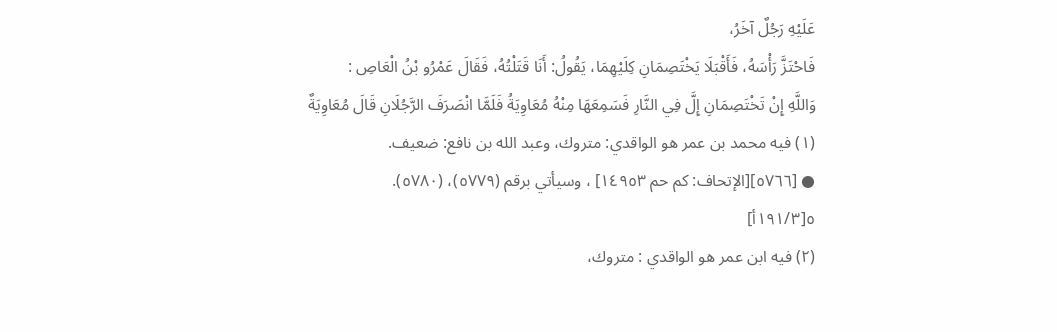عَلَيْهِ رَجُلٌ آخَرُ،
فَاحْتَزَّ رَأْسَهُ، فَأَقْبَلَا يَخْتَصِمَانِ كِلَيْهِمَا، يَقُولُ: أَنَا قَتَلْتُهُ، فَقَالَ عَمْرُو بْنُ الْعَاصِ :
وَاللَّهِ إِنْ تَخْتَصِمَانِ إِلَّ فِي النَّارِ فَسَمِعَهَا مِنْهُ مُعَاوِيَةُ فَلَمَّا انْصَرَفَ الرَّجُلَانِ قَالَ مُعَاوِيَةٌ
(١) فيه محمد بن عمر هو الواقدي: متروك، وعبد الله بن نافع: ضعيف.
● [٥٧٦٦][الإتحاف: کم حم ١٤٩٥٣] ، وسيأتي برقم (٥٧٧٩)، (٥٧٨٠).
٥[١٩١/٣أ]
(٢) فيه ابن عمر هو الواقدي : متروك،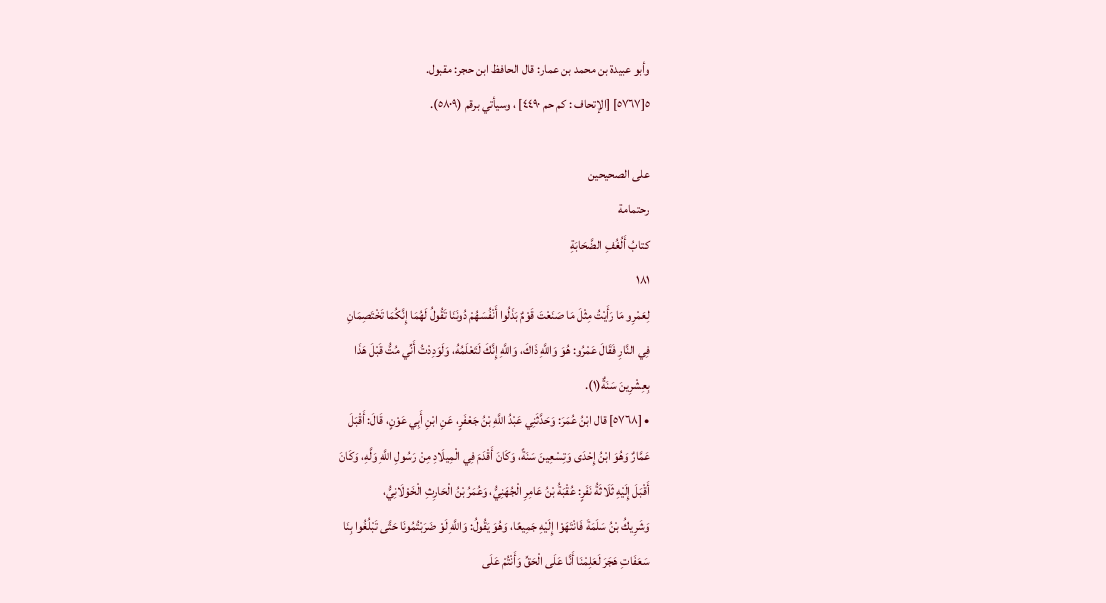وأبو عبيدة بن محمد بن عمار: قال الحافظ ابن حجر: مقبول.
٥[٥٧٦٧] [الإتحاف : کم حم ٤٤٩٠] ، وسیأتي برقم (٥٨٠٩).

على الصحيحين
رحتمامة
كتابُ أَلُغُفِ الضَّحَابَةِ
١٨١
لِعَمْرِو مَا رَأَيْتُ مِثْلَ مَا صَنَعْتَ قَوْمٌ بَذَلُوا أَنْفُسَهُمْ دُونَنَا تَقُولُ لَهُمَا إِنَّكُمَا تَخْتَصِمَانِ
فِي النَّارِ فَقَالَ عَمْرُو: هُوَ وَاللَّهِ ذَاكَ، وَاللَّهِ إِنَّكَ لَتَعْلَمُهُ، وَلَوَدِدْتُ أَنِّي مُتُّ قَبْلَ هَذَا
بِعِشْرِينَ سَنَةٌ(١).
• [٥٧٦٨] قال ابْنُ عُمَرَ: وَحَدَّثَنِي عَبْدُ اللَّهِ بْنُ جَعْفَرٍ، عَنِ ابْنِ أَبِي عَوْنٍ، قَالَ: أَقْبَلَ
عَمَّارٌ وَهُوَ ابْنُ إِحْدَى وَتِسْعِينَ سَنَةً، وَكَانَ أَقْدَمَ فِي الْمِيلَادِ مِنْ رَسُولِ اللَّهِ وَلَّهِ، وَكَانَ
أَقْبَلَ إِلَيْهِ ثَلَاثَةُ نَفَرٍ: عُقْبَةُ بْنُ عَامِرِ الْجُهَنِيُّ، وَعُمَرُ بْنُ الْحَارِثِ الْخَوْلَانِيُّ،
وَشَرِيكُ بْنُ سَلَمَةَ فَانْتَهَوْا إِلَيْهِ جَمِيعًا، وَهُوَ يَقُولُ: وَاللَّهِ لَوْ ضَرَبْتُمُونَا حَتَّى تَبْلُغُوا بِنَا
سَعَفَاتِ هَجَرَ لَعَلِمْنَا أَنَّا عَلَى الْحَقِّ وَأَنْتُمْ عَلَى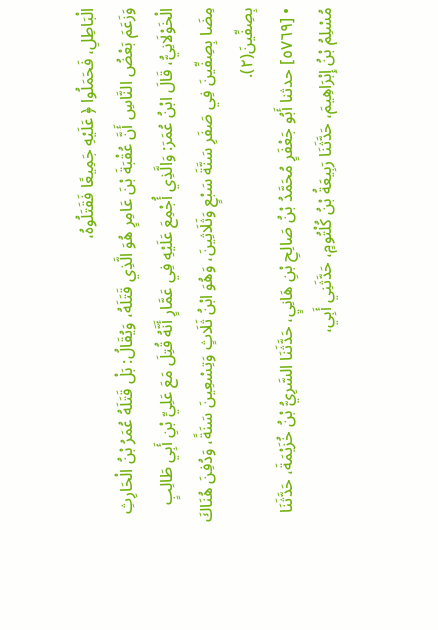الْبَاطِلِ، فَحَمَلُوا ﴿ عَلَيْهِ جَمِيعًا فَقَتَلُوهُ،
وَزَعَمَ بَعْضُ النَّاسِ أَنَّ عُقْبَةَ بْنَ عَامِرٍ هُوَ الَّذِي قَتَلَهُ، وَيُقَالُ: بَلْ قَتَلَهُ عُمَرُ بْنُ الْحَارِثِ
الْخَوْلَانِيُّ، قَالَ ابْنُ عُمَرَ: وَالَّذِي أُجْمِعَ عَلَيْهِ فِي عَمَّارٍ أَنَّهُ قُتِلَ مَعَ عَلِيِّ بْنِ أَبِي طَالِبٍ
مِضَا بِصِفِّينَ فِي صَفَرِ سَنَّةَ سَبْعٍ وَثَلَاثِينَ، وَهُوَ ابْنُ ثَلَاثٍ وَتِسْعِينَ سَنَةً، وَدُفِنَ هُنَاكَ
بِصِفِّينَ(٢).
• [٥٧٦٩] حدثنا أَبُو جَعْفَرٍ مُحَمَّدُ بْنُ صَالِحِ بْنِ هَانِيٍ، حَدَّثَنَا السَّرِيُّ بْنُ خُزَيْمَةَ، حَدَّثَنَا
مُسْلِمُ بْنُ إِبْرَاهِيمَ، حَدَّثَنَا رَبِيعَةُ بْنُ كُلْتُومٍ، حَدَّثَنِي أَبِي،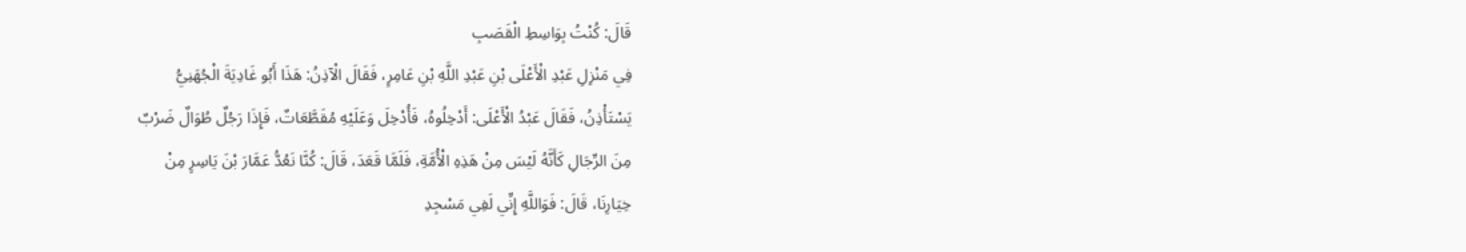قَالَ: كُنْتُ بِوَاسِطِ الْقَصَبِ
فِي مَنْزِلِ عَبْدِ الْأَعْلَى بْنِ عَبْدِ اللَّهِ بْنِ عَامِرٍ، فَقَالَ الْآذِنُ: هَذَا أَبُو غَادِيَةَ الْجُهَنِيُّ
يَسْتَأْذِنُ، فَقَالَ عَبْدُ الْأَعْلَى: أَدْخِلُوهُ، فَأُدْخِلَ وَعَلَيْهِ مُقَطَّعَاتٌ، فَإِذَا رَجُلٌ طُوَالٌ ضَرْبٌ
مِنَ الرِّجَالِ كَأَنَّهُ لَيْسَ مِنْ هَذِهِ الْأُمَّةِ، فَلَمَّا قَعَدَ، قَالَ: كُنَّا نَعُدُّ عَمَّارَ بْنَ يَاسِرٍ مِنْ
خِيَارِنَا، قَالَ: فَوَاللَّهِ إِنِّي لَفِي مَسْجِدِ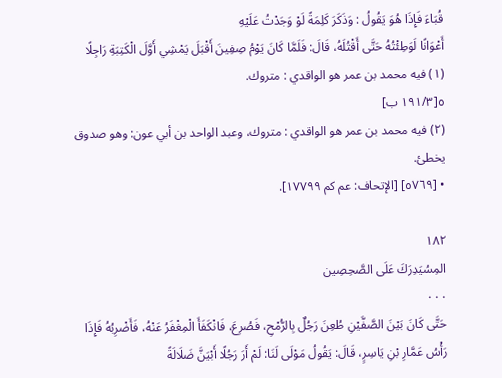قُبَاءَ فَإِذَا هُوَ يَقُولُ : وَذَكَرَ كَلِمَةً لَوْ وَجَدْتُ عَلَيْهِ
أَعْوَانًا لَوَطِئْتُهُ حَتَّى أَقْتُلَهُ، قَالَ: فَلَمَّا كَانَ يَوْمُ صِفِينَ أَقْبَلَ يَمْشِي أَوَّلَ الْكَتِبَةِ رَاجِلًا
(١) فيه محمد بن عمر هو الواقدي : متروك.
٥[١٩١/٣ ب]
(٢) فيه محمد بن عمر هو الواقدي : متروك، وعبد الواحد بن أبي عون: وهو صدوق يخطئ.
• [٥٧٦٩] [الإتحاف: عم كم ١٧٧٩٩].

١٨٢
المِسُيَدِرَكَ عَلَى الصَّحِصِين
٠٠٠
حَتَّى كَانَ بَيْنَ الصَّفَّيْنِ طُعِنَ رَجُلٌ بِالرُّمْحِ، فَصُرِعَ، فَانْكَفَأَ الْمِغْفَرُ عَنْهُ، فَأَضْرِبُهُ فَإِذَا
رَأْسُ عَمَّارِ بْنِ يَاسِرٍ، قَالَ: يَقُولُ مَوْلَى لَنَا: لَمْ أَرَ رَجُلًا أَبْيَنَّ ضَلَالَةً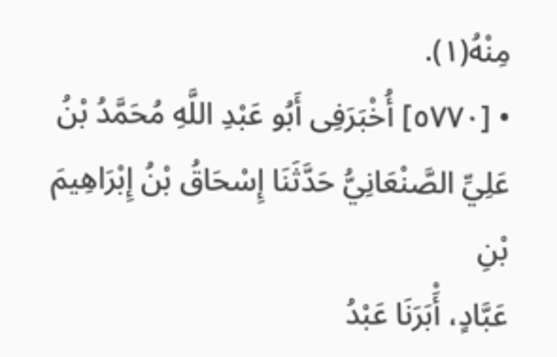مِنْهُ(١).
• [٥٧٧٠] أُخْبَرَفِى أَبُو عَبْدِ اللَّهِ مُحَمَّدُ بْنُ عَلِيِّ الصَّنْعَانِيُّ حَدَّثَنَا إِسْحَاقُ بْنُ إِبْرَاهِيمَ بْنِ
عَبَّادٍ، أَْبَرَنَا عَبْدُ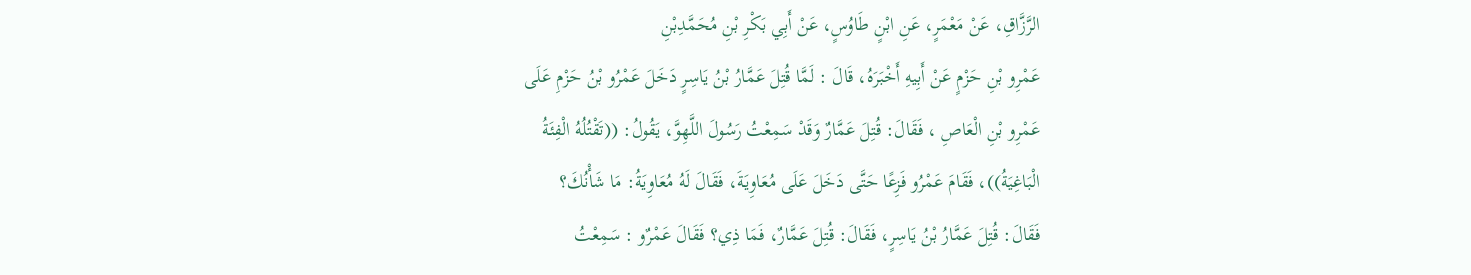الرَّزَّاقِ، عَنْ مَعْمَرٍ، عَنِ ابْنٍ طَاوُسٍ، عَنْ أَبِي بَكْرِ بْنِ مُحَمَّدِبْنِ
عَمْرِو بْنِ حَزْمٍ عَنْ أَبِيهِ أَخْبَرَهُ، قَالَ : لَمَّا قُتِلَ عَمَّارُ بْنُ يَاسِرٍ دَخَلَ عَمْرُو بْنُ حَزْمِ عَلَى
عَمْرِو بْنِ الْعَاصِ ، فَقَالَ: قُتِلَ عَمَّارٌ وَقَدْ سَمِعْتُ رَسُولَ اللَّهِوَّ، يَقُولُ: ((تَقْتُلُهُ الْفِئَةُ
الْبَاغِيَةُ))، فَقَامَ عَمْرُو فَزِعًا حَتَّى دَخَلَ عَلَى مُعَاوِيَةَ، فَقَالَ لَهُ مُعَاوِيَةُ: مَا شَأْنُكَ؟
فَقَالَ: قُتِلَ عَمَّارُ بْنُ يَاسِرٍ، فَقَالَ: قُتِلَ عَمَّارٌ، فَمَا ذِي؟ فَقَالَ عَمْرٌو : سَمِعْتُ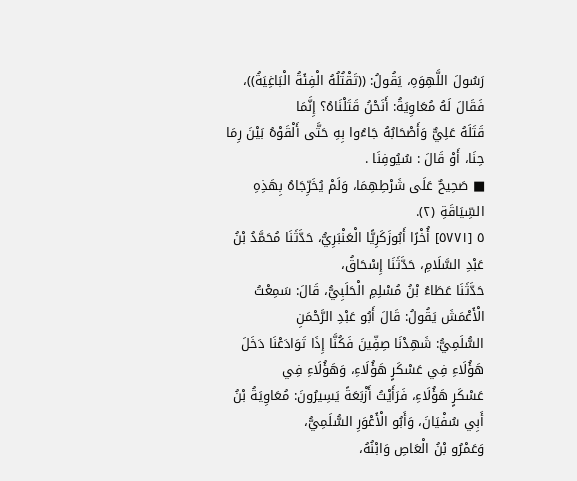رَسُولَ اللَّهِوَهِ، يَقُولُ: ((تَقْتُلُهُ الْفِئَةُ الْبَاغِيَةُ))، فَقَالَ لَهُ مُعَاوِيَةُ: أَنَحْنُ قَتَلْنَاهُ؟ إِنَّمَا
قَتَلَهُ عَلِيٌّ وَأَصْحَابُهُ جَاءُوا بِهِ حَتَّى أَلْقَوْهُ بَيْنَ رِمَا حِنَا، أَوْ قَالَ : سُيُوفِنَا .
■ صَحِيحٌ عَلَى شَرْطِهِمَا، وَلَمْ يُخَرِّجَاهُ بِهَذِهِ السِّيَاقَةِ (٢).
٥ [٥٧٧١] أُخْرًا أَبُوزَكَرِيًّا الْعَنْبَرِيُّ، حَدَّثَنَا مُحَمَّدُ بْنُ عَبْدِ السَّلَامِ، حَدَّثَنَا إِسْحَاقُ،
حَدَّثَنَا عَطَاءُ بْنُ مُسْلِمِ الْحَلَبِيُّ، قَالَ: سَمِعْتُ الْأَعْمَشَ يَقُولُ: قَالَ أَبُو عَبْدِ الرَّحْمَنِ
السُّلَمِيُّ: شَهِدْنَا صِفِّينَ فَكُنَّا إِذَا تَوَادَعْنَا دَخَلَ هَؤُلَاءِ فِي عَسْكَرٍ هَؤُلَاءِ، وَهَؤُلَاءِ فِي
عَسْكَرٍ هَؤُلَاءِ، فَرَأَيْتُ أَزْبَعَةً يَسِيرُونَ: مُعَاوِيَةُ بْنُ أَبِي سُفْيَانَ، وَأَبُو الْأَعْوَرِ السُّلَمِيُّ،
وَعَمْرُو بْنُ الْعَاصِ وَابْنُهُ،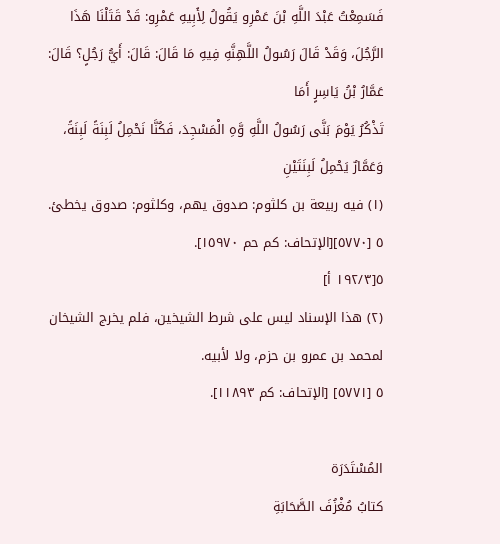فَسَمِعْتُ عَبْدَ اللَّهِ بْنَ عَمْرِو يَقُولُ لِأَبِيهِ عَمْرِو: قَدْ قَتَلْنَا هَذَا
الرَّجُلَ، وَقَدْ قَالَ رَسُولُ اللَّهِنَّهِ فِيهِ مَا قَالَ: قَالَ: أَيُّ رَجُلٍ؟ قَالَ: عَمَّارُ بْنُ يَاسِرٍ أَمَا
تَذْكُرُ يَوْمَ بَنَّى رَسُولُ اللَّهِ وَّهِ الْمَسْجِدَ، فَكُنَّا نَحْمِلُ لَبِنَةً لَبِنَةً، وَعَمَّارٌ يَحْمِلُ لَبِنَتَيْنِ
(١) فيه ربيعة بن كلثوم: صدوق يهم، وكلثوم: صدوق يخطئ.
٥ [٥٧٧٠][الإتحاف: كم حم ١٥٩٧٠].
٥[١٩٢/٣ أ]
(٢) هذا الإسناد ليس على شرط الشيخين، فلم يخرج الشيخان لمحمد بن عمرو بن حزم، ولا لأبيه.
٥ [٥٧٧١] [الإتحاف: كم ١١٨٩٣].

المُسْتَدَرَة
كتابُ مُغْزُفَ الصَّحَابَةِ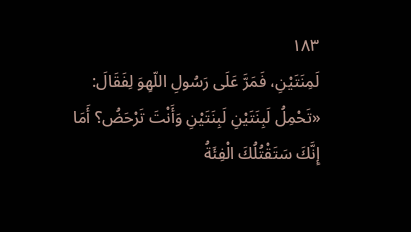١٨٣
لَمِنَتَيْنِ، فَمَرَّ عَلَى رَسُولِ اللّهِوَ لِفَقَالَ: «تَحْمِلُ لَبِنَتَيْنِ لَبِنَتَيْنِ وَأَنْتَ تَرْحَضُ؟ أَمَا
إِنَّكَ سَتَقْتُلُكَ الْفِئَةُ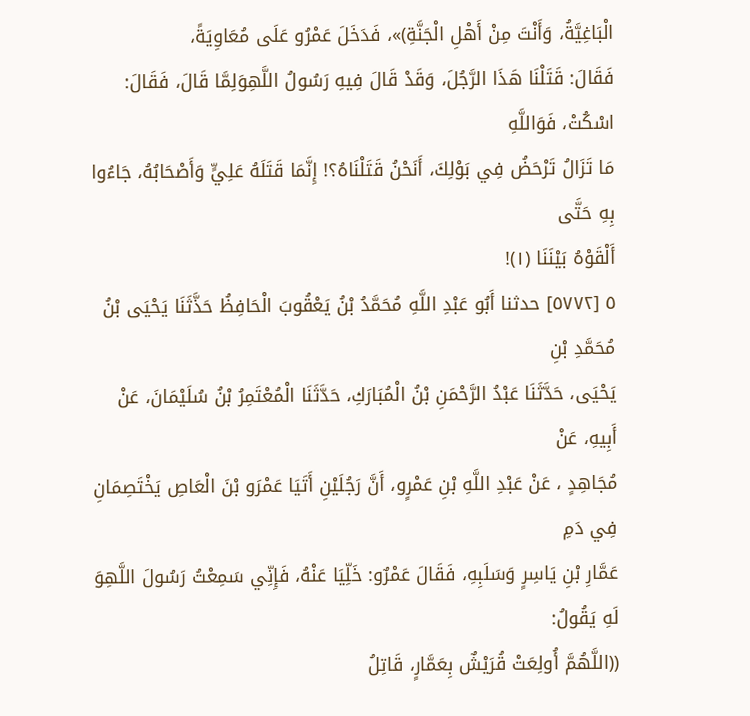الْبَاغِيَّةُ، وَأَنْتَ مِنْ أَهْلِ الْجَنَّةِ)»، فَدَخَلَ عَمْرُو عَلَى مُعَاوِيَةً،
فَقَالَ: قَتَلْنَا هَذَا الرَّجُلَ، وَقَدْ قَالَ فِيهِ رَسُولُ اللَّهِوَلِمَّا قَالَ، فَقَالَ: اسْكُتْ، فَوَاللَّهِ
مَا تَزَالُ تَرْحَضُ فِي بَوْلِكَ، أَنَحْنُ قَتَلْنَاهُ؟! إِنَّمَا قَتَلَهُ عَلِيٍّ وَأَصْحَابُهُ، جَاءُوا بِهِ حَتَّى
أَلْقَوْهُ بَيْنَنَا (١)!
٥ [٥٧٧٢] حدثنا أَبُو عَبْدِ اللَّهِ مُحَمَّدُ بْنُ يَعْقُوبَ الْحَافِظُ حَذَّثَنَا يَحْيَى بْنُ مُحَمَّدِ بْنِ
يَحْيَى، حَدَّثَنَا عَبْدُ الرَّحْمَنِ بْنُ الْمُبَارَكِ، حَدَّثَنَا الْمُعْتَمِرُ بْنُ سُلَيْمَانَ، عَنْ أَبِيهِ، عَنْ
مُجَاهِدٍ ، عَنْ عَبْدِ اللَّهِ بْنِ عَمْرٍو، أَنَّ رَجُلَيْنِ أَتَيَا عَمْرَو بْنَ الْعَاصِ يَخْتَصِمَانِ فِي دَمِ
عَمَّارِ بْنِ يَاسِرٍ وَسَلَبِهِ، فَقَالَ عَمْرٌو: خَلِّيَا عَنْهُ، فَإِنِّي سَمِعْتُ رَسُولَ اللَّهِوَ لَهِ يَقُولُ:
((اللَّهُمَّ أُولِعَتْ قُرَيْشٌ بِعَمَّارٍ، قَاتِلُ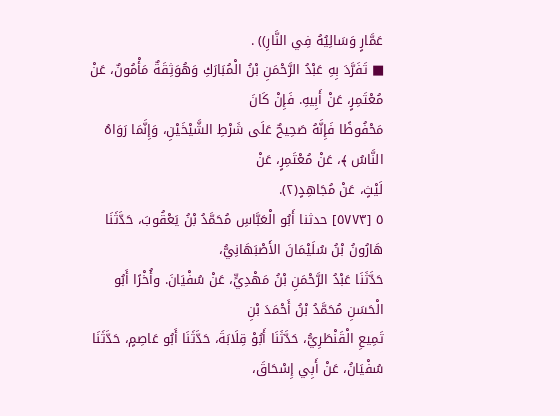عَمَّارٍ وَسَالِيُهُ فِي النَّارِ)) .
■ تَفَرَّدَ بِهِ عَبْدُ الرَّحْمَنِ بْنُ الْمُبَارَكِ وَهُوَثِقَةٌ مَأْمُونٌ، عَنْ مُعْتَمِرٍ، عَنْ أَبِيهِ. فَإِنْ كَانَ
مَحْفُوظًا فَإِنَّهُ صَحِيحٌ عَلَى شَرْطِ الشَّيْخَيْنِ، وَإِنَّمَا رَوَاهُ النَّاسُ ﴾، عَنْ مُعْتَمِرٍ، عَنْ
لَيْثٍ، عَنْ مُجَاهِدٍ(٢).
٥ [٥٧٧٣] حدثنا أَبُو الْعَبَّاسِ مُحَمَّدُ بْنُ يَعْقُوبَ، حَدَّثَنَا هَارُونُ بْنُ سُلَيْمَانَ الأَصْبَهَانِيُّ،
حَدَّثَنَا عَبْدُ الرَّحْمَنِ بْنُ مَهْدِيٍّ، عَنْ سُفْيَانَ. وأُخْرًا أَبُو الْحَسَنِ مُحَمَّدُ بْنُ أَحْمَدَ بْنِ
تَمِيعِ الْقَنْطَرِيُّ، حَدَّثَنَا أَبُوْ قِلَابَةَ، حَدَّثَنَا أَبُو عَاصِمٍ، حَدَّثَنَا سُفْيَانُ، عَنْ أَبِي إِسْحَاقَ،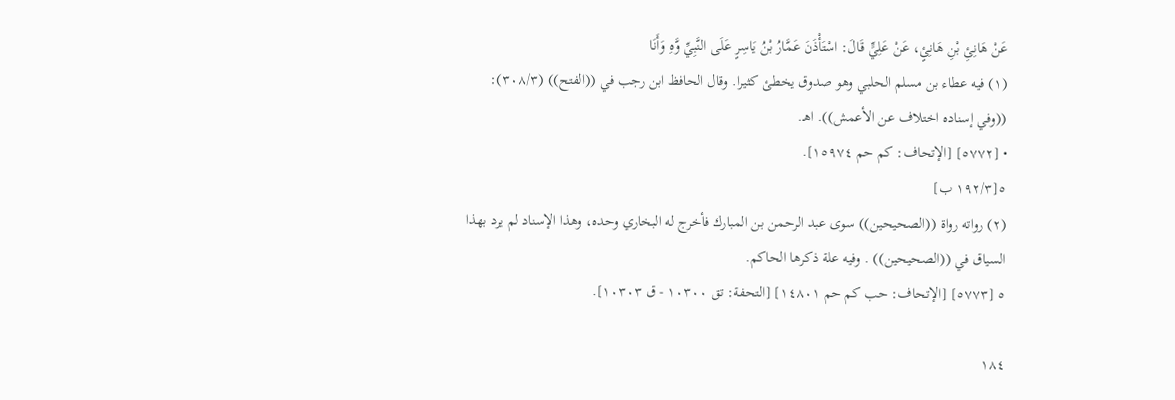عَنْ هَانِئِ بْنِ هَانِئٍ، عَنْ عَلِيٍّ قَالَ: اسْتَأْذَنَ عَمَّارُ بْنُ يَاسِرٍ عَلَى النَّبِيِّ وَّهِ وَأَنَا
(١) فيه عطاء بن مسلم الحلبي وهو صدوق يخطئ كثيرا. وقال الحافظ ابن رجب في ((الفتح)) (٣٠٨/٣):
((وفي إسناده اختلاف عن الأعمش)). اهـ.
• [٥٧٧٢] [الإتحاف: كم حم ١٥٩٧٤].
٥[١٩٢/٣ ب]
(٢) رواته رواة ((الصحيحين)) سوى عبد الرحمن بن المبارك فأخرج له البخاري وحده، وهذا الإسناد لم يرد بهذا
السياق في ((الصحيحين)) . وفيه علة ذكرها الحاكم.
٥ [٥٧٧٣] [الإتحاف: حب كم حم ١٤٨٠١] [التحفة: تق ١٠٣٠٠ - ق ١٠٣٠٣].

١٨٤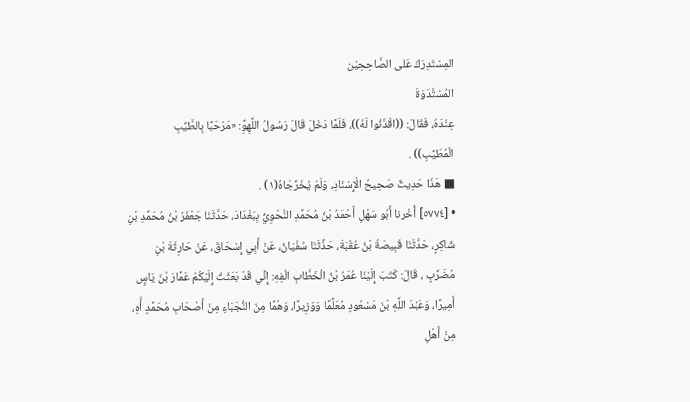المِسْتَدِرَكَ عَلى الصَّاحِحِيْن
المُسْتَّدَوَةَ
عِنْدَهُ، فَقَالَ: ((اقْذَنُوا لَهُ))، فَلَمَّا دَخَلَ قَالَ رَسُولُ اللَّهِوَِّ: «مَرْحَبًا بِالطَّيِّبِ
الْمُطَيَّبِ)) .
■ هَذَا حَدِيثٌ صَحِيحُ الْإِسْنَادِ، وَلَمْ يُخَرِّجَاهُ(١) .
• [٥٧٧٤] أُخْرنا أَبُو سَهْلِ أَحْمَدُ بْنُ مُحَمَّدِ النَّحْوِيُّ بِبَغْدَادَ، حَدَّثَنَا جَعْفَرُ بْنُ مُحَمَّدِ بْنِ
شَاكِرٍ، حَدَّثَنَا قَبِيصَةُ بْنُ عُقْبَةَ، حَذَّثَنَا سُفْيَانُ، عَنْ أَبِي إِسْحَاقَ، عَنْ حَارِثَةَ بْنِ
مُضَرِّبٍ ، قَالَ: كَتَبَ إِلَيْنَا عُمَرُ بْنُ الْخَطَّابِ الْفِهِ: إِنِّي قَدْ بَعَثْتُ إِلَيْكُمْ عَمَّارَ بْنَ يَاسٍِ
أَمِيرًا، وَعَبْدَ اللَّهِ بْنَ مَسْعُودٍ مُعَلِّمًا وَوَزِيرًا، وَهُمَّا مِنَ النُّجَبَاءِ مِنْ أَصْحَابِ مُحَمَّدٍ أَّهِ،
مِنْ أَهْلِ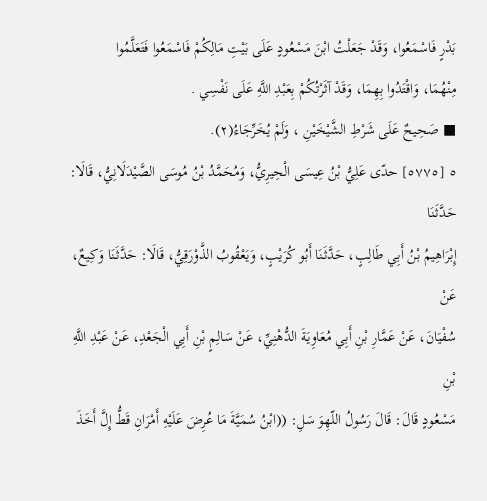بَدْرٍ فَاسْمَعُوا، وَقَدْ جَعَلْتُ ابْنَ مَسْعُودٍ عَلَى بَيْتِ مَالِكُمْ فَاسْمَعُوا فَتَعَلَّمُوا
مِنْهُمَا، وَاقْتَدُوا بِهِمَا، وَقَدْ آثَرْتُكُمْ بِعَبْدِ اللَّهِ عَلَى نَفْسِي .
■ صَحِيحٌ عَلَى شَرْطِ الشَّيْخَيْنِ ، وَلَمْ يُخَرِّجَاءُ(٢).
٥ [٥٧٧٥] حدّى عَلِيُّ بْنُ عِيسَى الْحِيرِيُّ، وَمُحَمَّدُ بْنُ مُوسَى الصَّيْدَلَانِيُّ، قَالَا: حَدَّثَنَا
إِبْرَاهِيمُ بْنُ أَبِي طَالِبٍ، حَدَّثَنَا أَبُو كُرَيْبٍ، وَيَعْقُوبُ الذَّوْرَقِيُّ، قَالَا: حَدَّثَنَا وَكِيعٌ، عَنْ
سُفْيَانَ، عَنْ عَمَّارِ بْنِ أَبِي مُعَاوِيَةَ الدُّهْنِيِّ، عَنْ سَالِمٍ بْنِ أَبِي الْجَعْدِ، عَنْ عَبْدِ اللَّهِ بْنِ
مَسْعُودٍ قَالَ: قَالَ رَسُولُ اللّهِوَ سَلِ: ((ابْنُ سُمَيَّةَ مَا عُرِضَ عَلَيْهِ أَمْرَانِ قَطُّ إِلَّ أَخَذَ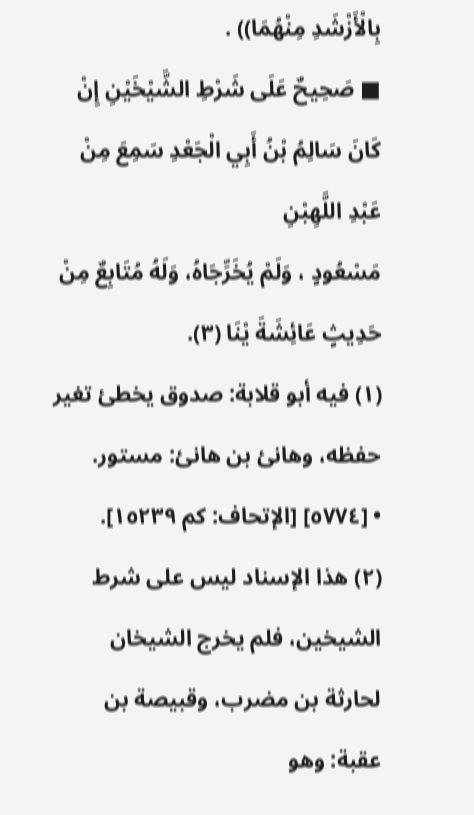بِالْأَزْشَدِ مِنْهُمَا)) .
■ صَحِيحٌ عَلَى شَرْطِ الشَّيْخَيْنِ إِنْ كَانَ سَالِمُ بْنُ أَبِي الْجَعْدِ سَمِعَ مِنْ عَبْدِ اللَّهِبْنِ
مَسْعُودٍ ، وَلَمْ يُخَرِّجَاهُ، وَلَهُ مُتَابِعٌ مِنْ حَدِيثٍ عَائِشَةَ يْنَا (٣).
(١) فيه أبو قلابة: صدوق يخطئ تغير حفظه، وهانئ بن هانئ: مستور.
• [٥٧٧٤] [الإتحاف: كم ١٥٢٣٩].
(٢) هذا الإسناد ليس على شرط الشيخين، فلم يخرج الشيخان لحارثة بن مضرب، وقبيصة بن عقبة: وهو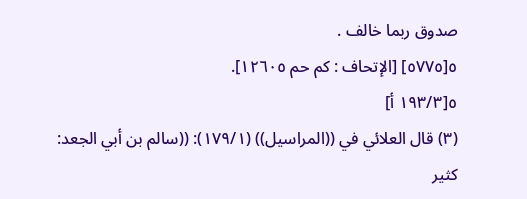صدوق ربما خالف .
٥[٥٧٧٥] [الإتحاف : کم حم ١٢٦٠٥].
٥[١٩٣/٣ أ]
(٣) قال العلائي في ((المراسيل)) (١٧٩/١): ((سالم بن أبي الجعد: كثير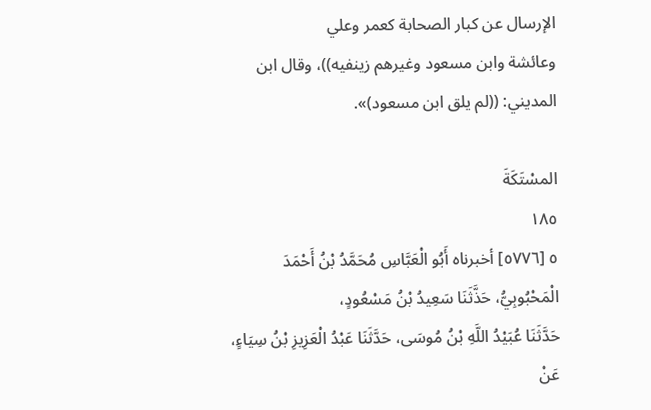الإرسال عن كبار الصحابة كعمر وعلي
وعائشة وابن مسعود وغيرهم زينفيه))، وقال ابن المديني: ((لم يلق ابن مسعود)».

المسْتَكَةَ
١٨٥
٥ [٥٧٧٦] أخبرناه أَبُو الْعَبَّاسِ مُحَمَّدُ بْنُ أَحْمَدَ الْمَحْبُوبِيُّ، حَذَّثَنَا سَعِيدُ بْنُ مَسْعُودٍ،
حَدَّثَنَا عُبَيْدُ اللَّهِ بْنُ مُوسَى، حَدَّثَنَا عَبْدُ الْعَزِيزِ بْنُ سِيَاءٍ، عَنْ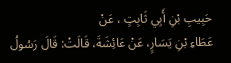حَبِيبِ بْنِ أَبِي ثَابِتٍ ، عَنْ
عَطَاءِ بْنِ يَسَارٍ، عَنْ عَائِشَةَ، قَالَتْ: قَالَ رَسُولُ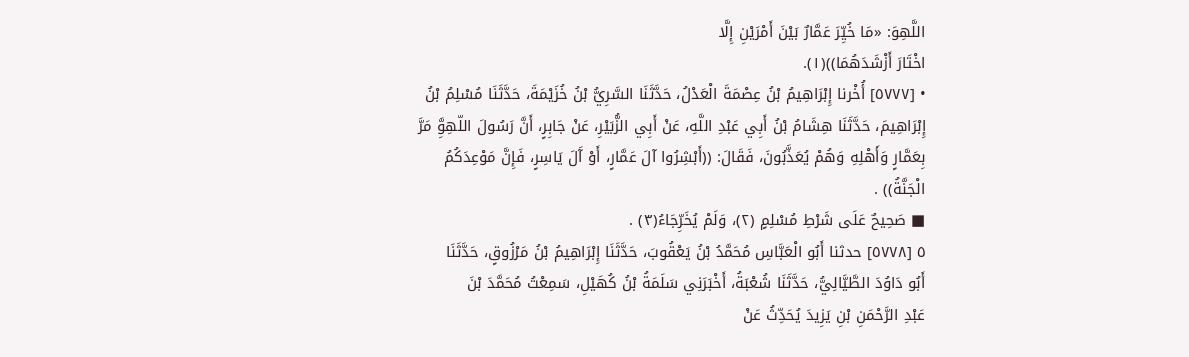اللَّهِوَ: «مَا خُيِّرَ عَمَّارٌ بَيْنَ أَمْرَيْنِ إِلَّا
اخْتَارَ أَزْشَدَهُمَا))(١).
• [٥٧٧٧] أُخْرنا إِبْرَاهِيمُ بْنُ عِصْمَةَ الْعَدْلُ، حَدَّثَنَا السَّرِيُّ بْنُ خُزَيْمَةَ، حَدَّثَنَا مُسْلِمُ بْنُ
إِبْرَاهِيمَ، حَدَّثَنَا هِشَامُ بْنُ أَبِي عَبْدِ اللَّهِ، عَنْ أَبِي الزُّبَيْرِ، عَنْ جَابِرٍ، أَنَّ رَسُولَ اللّهِوَِّ مَرَّ
بِعَمَّارٍ وَأَهْلِهِ وَهُمْ يُعَذَّبُونَ، فَقَالَ: ((أَبْشِرُوا آلَ عَمَّارٍ، أَوْ آَلَ يَاسِرٍ، فَإِنَّ مَوْعِدَكُمُ
الْجَنَّةُ)) .
■ صَحِيحٌ عَلَى شَرْطِ مُسْلِمٍ (٢)، وَلَمْ يُخَرِّجَاءُ(٣) .
٥ [٥٧٧٨] حدثنا أَبُو الْعَبَّاسِ مُحَمَّدُ بْنُ يَعْقُوبَ، حَدَّثَنَا إِبْرَاهِيمُ بْنُ مَرْزُوقٍ، حَدَّثَنَا
أَبُو دَاوُدَ الطَّيَّالِيُّ، حَدَّثَنَا شُعْبَةُ، أَخْبَرَنِي سَلَمَةُ بْنُ كُهَيْلِ، سَمِعْتُ مُحَمَّدَ بْنَ
عَبْدِ الرَّحْمَنِ بْنِ يَزِيدَ يُحَدِّثُ عَنْ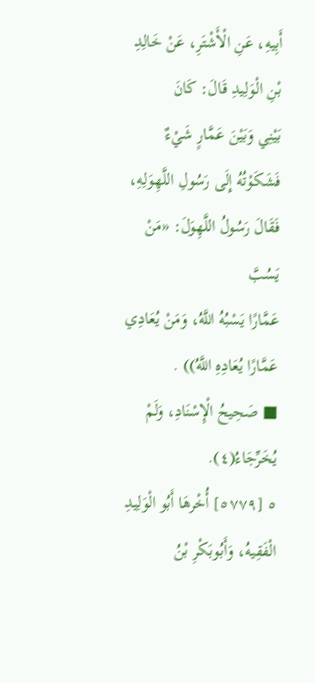أَبِيهِ، عَنِ الْأَشْتَرِ، عَنْ خَالِدِ بْنِ الْوَلِيدِ قَالَ: كَانَ
بَيْنِي وَبَيْنَ عَمَّارٍ شَيْءٌ فَشَكَوْتُهُ إِلَى رَسُولِ اللَّهِوَلِهِ، فَقَالَ رَسُولُ اللَّهِوَلَ: «مَنْ يَسُبَّ
عَمَّارًا يَسْبُهُ اللَّهُ، وَمَنْ يُعَادِي عَمَّارًا يُعَادِهِ اللَّهُ)) .
■ صَحِيحُ الْإِسْنَادِ، وَلَمْ يُخَرِّجَاءُ(٤).
٥ [٥٧٧٩] أُخْرهَا أَبُو الْوَلِيدِ الْفَقِيهُ، وَأَبُوبَكْرِ بْنُ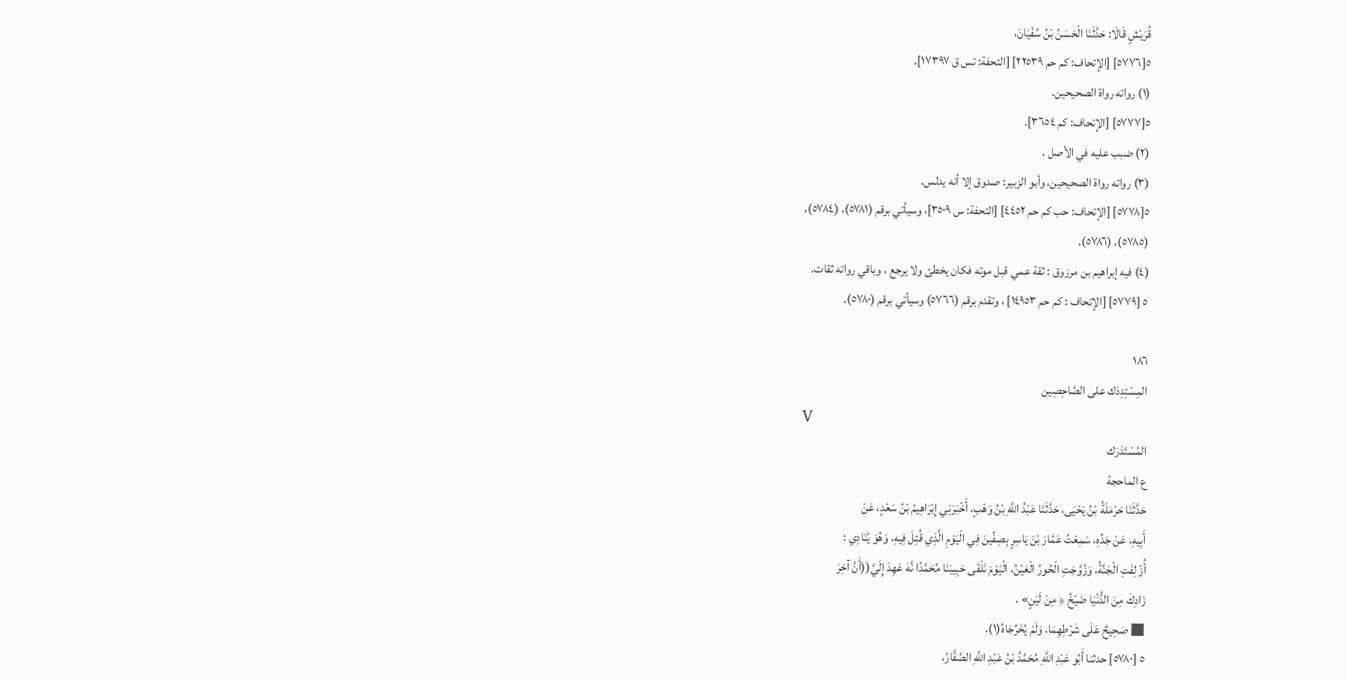قُرَيْشٍ قَالَا: حَدَّثَنَا الْحَسَنُ بْنُ سُفْيَانَ،
٥[٥٧٧٦] [الإتحاف: كم حم ٢٢٥٣٩] [التحفة: تس ق ١٧٣٩٧].
(١) رواته رواة الصحيحين.
٥[٥٧٧٧] [الإتحاف: كم ٣٦٥٤].
(٢) ضبب عليه في الأصل .
(٣) رواته رواة الصحيحين، وأبو الزبير: صدوق إلا أنه يدلس.
٥[٥٧٧٨] [الإتحاف: حب كم حم ٤٤٥٢] [التحفة: س ٣٥٠٩]، وسيأتي برقم (٥٧٨١)، (٥٧٨٤)،
(٥٧٨٥)، (٥٧٨٦).
(٤) فيه إبراهيم بن مرزوق : ثقة عمي قبل موته فكان يخطئ ولا يرجع ، وباقي رواته ثقات.
٥ [٥٧٧٩] [الإتحاف : كم حم ١٤٩٥٣] ، وتقدم برقم (٥٧٦٦) وسيأتي برقم (٥٧٨٠).

١٨٦
المِسْتِدِدَك على الصَّاحِصِين
V
المُسْتَدَرَك
ع الماحجة
حَدَّثَنَا حَرْمَلَةُ بْنُ يَحْيَى، حَدَّثَنَا عَبْدُ اللَّهِ بْنُ وَهْبٍ، أَخْبَرَنِي إِبْرَاهِيمُ بْنُ سَعْدٍ، عَنْ
أَبِيهِ، عَنْ جَدِّهِ، سَمِعْتُ عَمَّارَ بْنَ يَاسِرٍ بِصِفِّينَ فِي الْيَوْمِ الَّذِي قُتِلَ فِيهِ، وَهُوَ يُنَادِي :
أُزْ لِفَتِ الْجَنَّةُ، وَزُوَّجَتِ الْحُورُ الْعَيْنُ، الْيَوْمَ نَلْقَى حَبِيبَنَا مُحَمَّدًا نَّهَ عَهِدَ إِلَيَّ((أَنَّ آخِرَ
زَادِكَ مِنَ الدُّنْيَا ضَيْخُ ﴿ مِنْ لَیَنٍ» .
■ صَحِيحٌ عَلَى شَرْطِهِمَا، وَلَمْ يُخَرِّجَاهُ(١).
٥ [٥٧٨٠] حدثنا أَبُو عَبْدِ اللَّهِ مُحَمَّدُ بْنُ عَبْدِ اللَّهِ الصَّفَّارُ،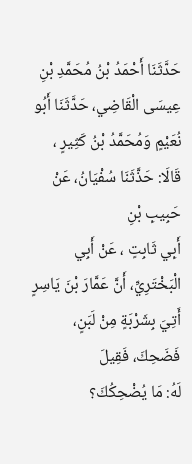حَدَّثَنَا أَحْمَدُ بْنُ مُحَمَّدِ بْنِ
عِيسَى الْقَاضِي، حَدَّثَنَا أَبُو نُعَيْمٍ وَمُحَمَّدُ بْنُ كَثِيرٍ ، قَالَا: حَذَّثَنَا سُفْيَانُ، عَنْ حَبِيبِ بْنِ
أَبِي ثَابِتٍ ، عَنْ أَبِي الْبَخْتَرِيِّ، أَنَّ عَمَّارَ بْنَ يَاسِرٍ أَتِيَ بِشَرْبَةٍ مِنْ لَبَنٍ، فَضَحِكَ، فَقِيلَ
لَهُ: مَا يُضْحِكُكَ؟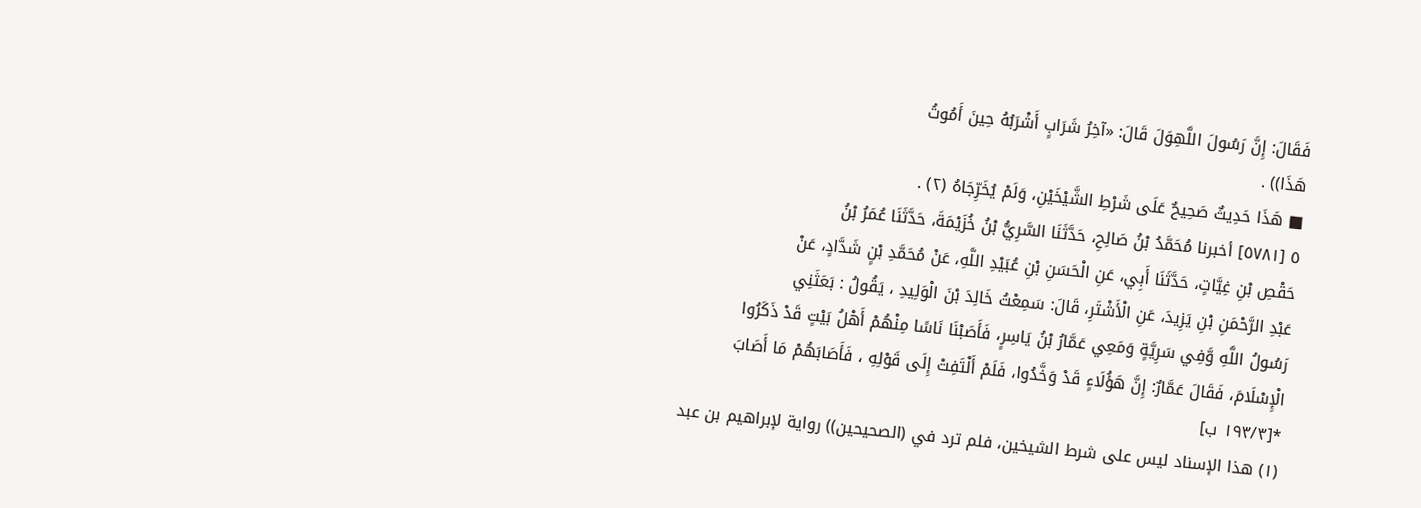فَقَالَ: إِنَّ رَسُولَ اللَّهِوَلَ قَالَ: «آخِرُ شَرَابٍ أَشْرَبُهُ حِينَ أَمُوتُ
هَذَا)) .
■ هَذَا حَدِيثٌ صَحِيحٌ عَلَى شَرْطِ الشَّيْخَيْنِ، وَلَمْ يُخَرِّجَاهُ (٢) .
٥ [٥٧٨١] أخبرنا مُحَمَّدُ بْنُ صَالِحِ، حَدَّثَنَا السَّرِيُّ بْنُ خُزَيْمَةَ، حَدَّثَنَا عُمَرُ بْنُ
حَقْصِ بْنِ غِيَّاتٍ، حَدَّثَنَا أَبِي، عَنِ الْحَسَنِ بْنِ عُبَيْدِ اللَّهِ، عَنْ مُحَمَّدِ بْنٍ شَدَّادٍ، عَنْ
عَبْدِ الرَّحْمَنِ بْنِ يَزِيدَ، عَنِ الْأَشْتَرِ، قَالَ: سَمِعْتُ خَالِدَ بْنَ الْوَلِيدِ ، يَقُولُ : بَعَثَنِي
رَسُولُ اللَّهِ وَّفِي سَرِيَّةٍ وَمَعِي عَمَّارُ بْنُ يَاسِرٍ، فَأَصَبْنَا نَاسًا مِنْهُمْ أَهْلُ بَيْتٍ قَدْ ذَكَرُوا
الْإِسْلَامَ، فَقَالَ عَمَّارٌ: إِنَّ هَؤُلَاءٍ قَدْ وَخَّدُوا، فَلَمْ أَلْتَفِتْ إِلَى قَوْلِهِ ، فَأَصَابَهُمْ مَا أَصَابَ
*[١٩٣/٣ ب]
(١) هذا الإسناد ليس على شرط الشيخين، فلم ترد في (الصحيحين)) رواية لإبراهيم بن عبد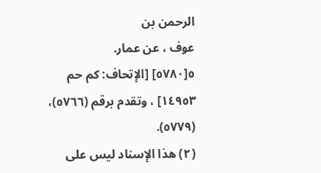الرحمن بن
عوف ، عن عمار.
٥[٥٧٨٠] [الإتحاف: كم حم ١٤٩٥٣] ، وتقدم برقم (٥٧٦٦)، (٥٧٧٩).
(٢) هذا الإسناد ليس على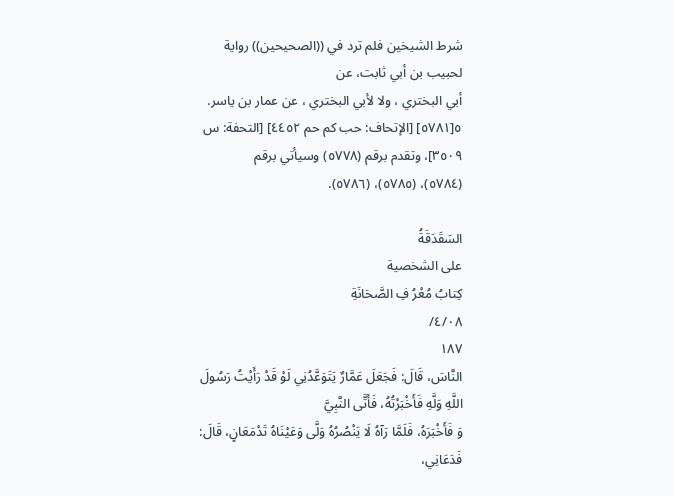شرط الشيخين فلم ترد في ((الصحيحين)) رواية لحبيب بن أبي ثابت، عن
أبي البختري ، ولا لأبي البختري ، عن عمار بن ياسر.
٥[٥٧٨١] [الإتحاف: حب كم حم ٤٤٥٢] [التحفة: س ٣٥٠٩]، وتقدم برقم (٥٧٧٨) وسيأتي برقم
(٥٧٨٤)، (٥٧٨٥)، (٥٧٨٦).

السَقَدَقَةُ
على الشخصية
كِتابُ مُعْرُ فِ الصَّحَانَةِ
٤/٠٨/
١٨٧
النَّاسَ، قَالَ: فَجَعَلَ عَمَّارٌ يَتَوَعَّدُنِي لَوْ قَدْ رَأَيْتُ رَسُولَ اللَّهِ وَلَّهِ فَأَخْبَرْتُهُ، فَأَتَّى النَّبِيَّ
وَ فَأَخْبَرَهُ، فَلَمَّا رَآهُ لَا يَنْصُرُهُ وَلَّى وَعَيْنَاهُ تَدْمَعَانٍ، قَالَ: فَدَعَانِي،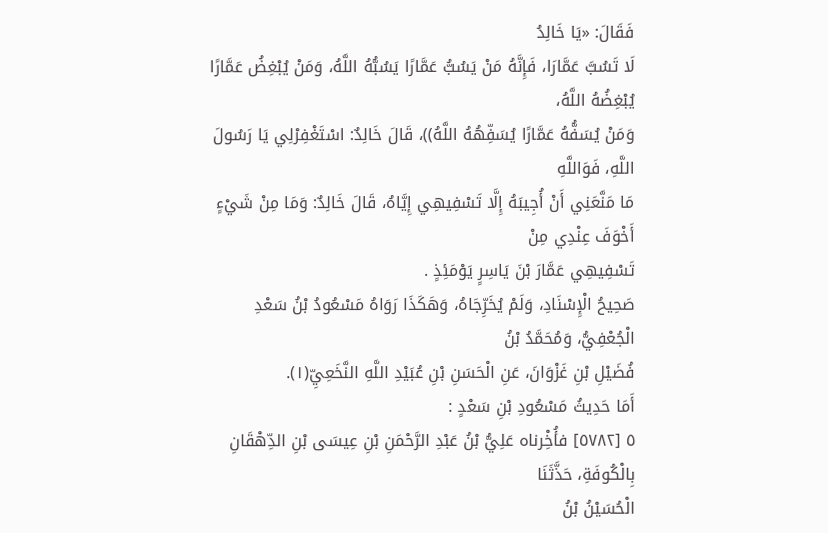فَقَالَ: «يَا خَالِدُ
لَا تَسُبَّ عَمَّارَا، فَإِنَّهُ مَنْ يَسُبُّ عَمَّارًا يَسُبُّهُ اللَّهُ، وَمَنْ يُبْغِضُ عَمَّارًا يُبْغِضُهُ اللَّهُ،
وَمَنْ يُسَفُّهُ عَمَّارًا يُسَفِّهُهُ اللَّهُ))، قَالَ خَالِدٌ: اسْتَغْفِرْلِي يَا رَسُولَ اللَّهِ، فَوَاللَّهِ
مَا مَنَّعَنِي أَنْ أُجِيبَهُ إِلَّا تَسْفِيهِي إِيَّاهُ، قَالَ خَالِدٌ: وَمَا مِنْ شَيْءٍ أَخْوَفَ عِنْدِي مِنْ
تَسْفِيهِي عَمَّارَ بْنَ يَاسِرٍ يَوْمَئِذٍ .
صَحِيحُ الْإِسْنَادِ، وَلَمْ يُخَرِّجَاهُ، وَهَكَذَا رَوَاهُ مَسْعُودُ بْنُ سَعْدِ الْجُعْفِيُّ، وَمُحَمَّدُ بْنُ
فُضَيْلِ بْنِ غَزْوَانَ، عَنِ الْحَسَنِ بْنِ عُبَيْدِ اللَّهِ النَّخَعِيِّ(١).
أَمَا حَدِیثُ مَسْعُودِ بْنِ سَعْدٍ :
٥ [٥٧٨٢] فأُخِْرناه عَلِيُّ بْنُ عَبْدِ الرَّحْمَنِ بْنِ عِيسَى بْنِ الدِّهْقَانِ بِالْكُوفَةِ، حَذَّثَنَا
الْحُسَيْنُ بْنُ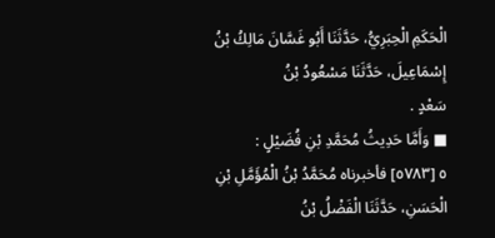الْحَكَمِ الْحِبَرِيُّ، حَدَّثَنَا أَبُو غَسَّانَ مَالِكُ بْنُ إِسْمَاعِيلَ، حَدَّثَنَا مَسْعُودُ بْنُ
سَعْدٍ .
■ وَأَمَّا حَدِيثُ مُحَمَّدِ بْنِ فُضَيْلٍ :
٥ [٥٧٨٣] فأخبرناه مُحَمَّدُ بْنُ الْمُؤَمَّلِ بْنِ الْحَسَنِ، حَدَّثَنَا الْفَضْلُ بْنُ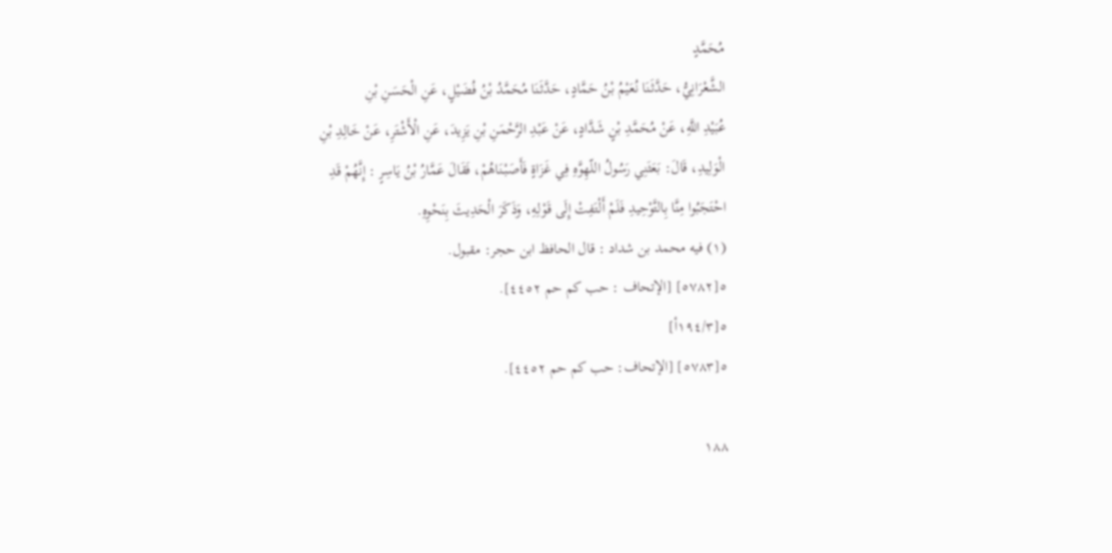مُحَمَّدٍ
الشَّعْرَانِيُّ، حَدَّثَنَا نُعَيْمُ بْنُ حَمَّادٍ، حَدَّثَنَا مُحَمَّدُ بْنُ فُضَيْلٍ، عَنِ الْحَسَنِ بْنِ
عُبَيْدِ اللَّهِ، عَنْ مُحَمَّدِ بْنٍ شَدَّادٍ، عَنْ عَبْدِ الرَّحْمَنِ بْنِ يَزِيدَ، عَنِ الْأَشْتَرِ، عَنْ خَالِدِ بْنِ
الْوَلِيدِ، قَالَ: بَعَثَنِي رَسُولُ اللّهِوَّهِ فِي غَزَاةٍ فَأَصَبْنَاهُمْ، فَقَالَ عَمَّارُ بْنُ يَاسِرٍ : إِنَّهُمْ قَدِ
احْتَجَبُوا مِنَّا بِالتَّوْحِيدِ فَلَمْ أَلْتَفِتْ إِلَى قَوْلِهِ، وَذَكَرَ الْحَدِيثَ بِنَحْوِهِ.
(١) فيه محمد بن شداد : قال الحافظ ابن حجر: مقبول.
٥[٥٧٨٢] [الإتحاف : حب کم حم ٤٤٥٢].
٥[١٩٤/٣أ]
٥[٥٧٨٣] [الإتحاف: حب كم حم ٤٤٥٢].

١٨٨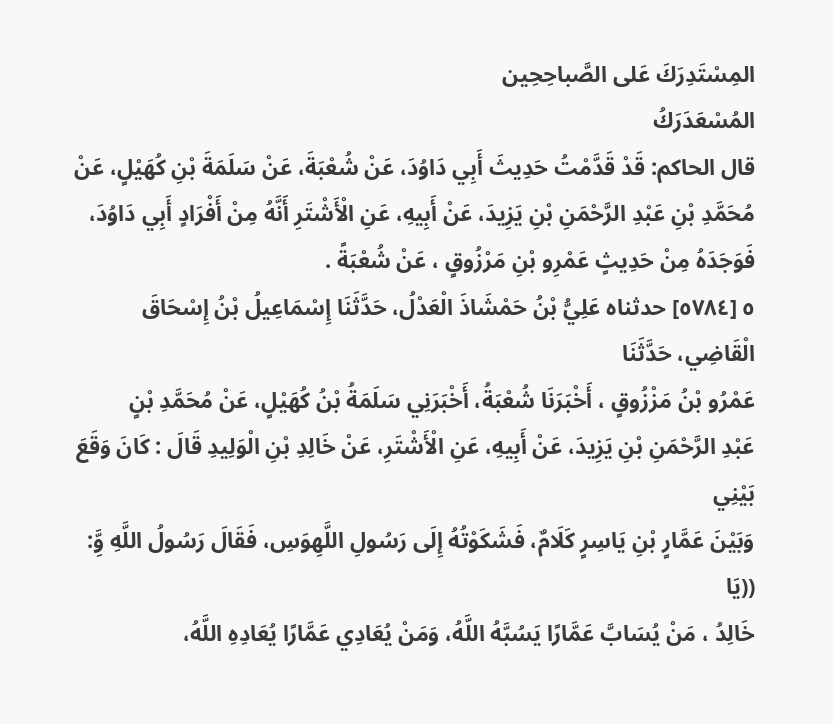المِسْتَدِرَكَ عَلى الصَّباحِحِين
المُسْعَدَرَكُ
قال الحاكم: قَدْ قَدَّمْتُ حَدِيثَ أَبِي دَاوُدَ، عَنْ شُعْبَةَ، عَنْ سَلَمَةَ بْنِ كُهَيْلٍ، عَنْ
مُحَمَّدِ بْنِ عَبْدِ الرَّحْمَنِ بْنِ يَزِيدَ، عَنْ أَبِيهِ، عَنِ الْأَشْتَرِ أَنَّهُ مِنْ أَفْرَادٍ أَبِي دَاوُدَ،
فَوَجَدَهُ مِنْ حَدِيثٍ عَمْرِو بْنِ مَرْزُوقٍ ، عَنْ شُعْبَةً .
٥ [٥٧٨٤] حدثناه عَلِيُّ بْنُ حَمْشَاذَ الْعَدْلُ، حَدَّثَنَا إِسْمَاعِيلُ بْنُ إِسْحَاقَ الْقَاضِي، حَدَّثَنَا
عَمْرُو بْنُ مَزْزُوقٍ ، أَخْبَرَنَا شُعْبَةُ، أَخْبَرَنِي سَلَمَةُ بْنُ كُهَيْلٍ، عَنْ مُحَمَّدِ بْنٍ
عَبْدِ الرَّحْمَنِ بْنِ يَزِيدَ، عَنْ أَبِيهِ، عَنِ الْأَشْتَرِ، عَنْ خَالِدِ بْنِ الْوَلِيدِ قَالَ : كَانَ وَقَعَ بَيْنِي
وَبَيْنَ عَمَّارٍ بْنِ يَاسِرٍ كَلَامٌ، فَشَكَوْتُهُ إِلَى رَسُولِ اللَّهِوَسِ، فَقَالَ رَسُولُ اللَّهِ وَِّ: ((يَا
خَالِدُ ، مَنْ يُسَابَّ عَمَّارًا يَسُبَّهُ اللَّهُ، وَمَنْ يُعَادِي عَمَّارًا يُعَادِهِ اللَّهُ،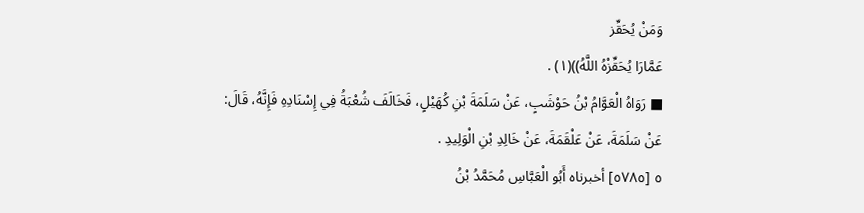وَمَنْ يُحَقِّز
عَمَّارَا يُحَقِّزْهُ اللَّهُ))(١) .
■ رَوَاهُ الْعَوَّامُ بْنُ حَوْشَبٍ، عَنْ سَلَمَةَ بْنِ كُهَيْلٍ، فَخَالَفَ شُعْبَةُ فِي إِسْنَادِهِ فَإِنَّهُ، قَالَ:
عَنْ سَلَمَةَ، عَنْ عَلْقَمَةَ، عَنْ خَالِدِ بْنِ الْوَلِيدِ .
٥ [٥٧٨٥] أخبرناه أَبُو الْعَبَّاسِ مُحَمَّدُ بْنُ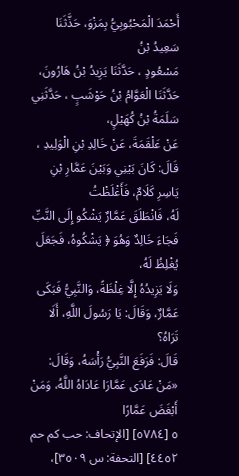أَحْمَدَ الْمَحْبُوبِيُّ بِمَزْوَ، حَذَّثَنَا سَعِيدُ بْنُ
مَسْعُودٍ ، حَدَّثَنَا يَزِيدُ بْنُ هَارُونَ، حَدَّثَنَا الْعَوَّامُ بْنُ حَوْشَبٍ ، حَدَّثَنِي سَلَمَةُ بْنُ كُهَيْلٍ،
عَنْ عَلْقَمَةَ، عَنْ خَالِدِ بْنِ الْوَلِيدِ ، قَالَ: كَانَ بَيْنِي وَبَيْنَ عَمَّارِ بْنِ يَاسِرِ كَلَامٌ، فَأَغْلَظْتُ
لَهُ، فَانْطَلَقَ عَمَّارٌ يَشْكُو إِلَى النَّبِّ فَجَاءَ خَالِدٌ وَهُوَ ﴿ يَشْكُوهُ، فَجَعَلَ يُغْلِظُ لَهُ،
وَلَا يَزِيدُهُ إِلَّا غِلْظَةً، وَالنَّبِيُّ فَبَكَى عَمَّارٌ، وَقَالَ: يَا رَسُولَ اللَّهِ، أَلَا تَرَاهُ؟
قَالَ: فَرَفَعَ النَّبِيُّ رَأْسَهُ، وَقَالَ: «مَنْ عَادَى عَمَّارَا عَادَاهُ اللَّهُ، وَمَنْ أَبْغَضَ عَمَّارًا
٥ [٥٧٨٤] [الإتحاف: حب كم حم ٤٤٥٢] [التحفة: س ٣٥٠٩]،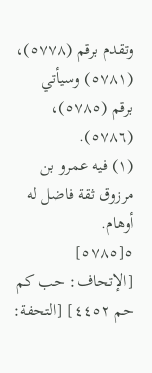وتقدم برقم (٥٧٧٨)، (٥٧٨١) وسيأتي
برقم (٥٧٨٥)، (٥٧٨٦).
(١) فیه عمرو بن مرزوق ثقة فاضل له أوهام.
٥[٥٧٨٥] [الإتحاف: حب كم حم ٤٤٥٢] [التحفة: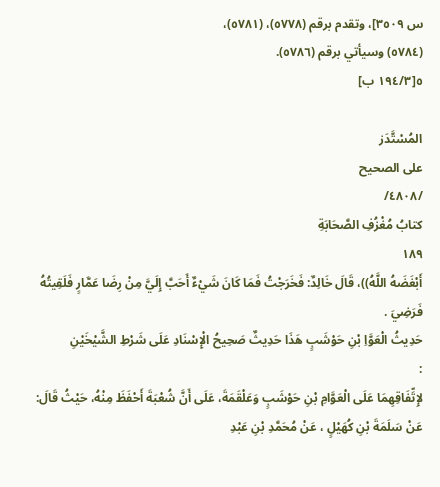س ٣٥٠٩]، وتقدم برقم (٥٧٧٨)، (٥٧٨١)،
(٥٧٨٤) وسيأتي برقم (٥٧٨٦).
٥[١٩٤/٣ ب]

المُسْتَّدَز
على الصحيح
/٤٨٠٨/
كتابُ مُغْزُفِ الصَّحَابَةِ
١٨٩
أَبْغَضَهُ اللَّهُ))، قَالَ خَالِدٌ: فَخَرَجْتُ فَمَا كَانَ شَيْءٌ أَحَبَّ إِلَيَّ مِنْ رِضَا عَمَّارٍ فَلَقِيتُهُ
فَرَضِيَ .
حَدِيثُ الْعَوَّاِ بْنِ حَوْشَبٍ هَذَا حَدِيثٌ صَحِيحُ الْإِسْنَادِ عَلَى شَرْطِ الشَّيْخَيْنِ
:
لإِتِّفَاقِهِمَا عَلَى الْعَوَّامِ بْنِ حَوْشَبٍ وَعَلْقَمَةَ، عَلَى أَنَّ شُعْبَةَ أَحْفَظَ مِنْهُ، حَيْثُ قَالَ:
عَنْ سَلَمَةَ بْنِ كُهَيْلٍ ، عَنْ مُحَمَّدِ بْنِ عَبْدِ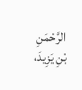الرَّحْمَنِ بْنِ يَزِيدَ،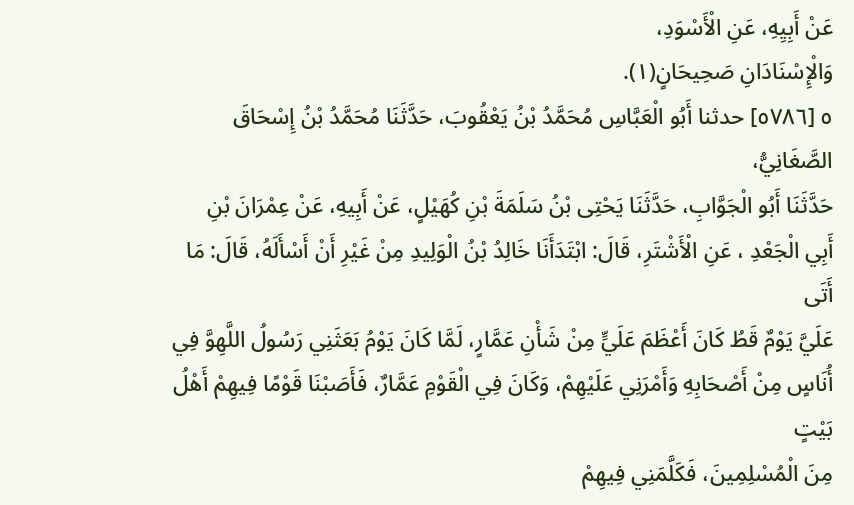عَنْ أَبِيِهِ، عَنِ الْأَسْوَدِ،
وَالْإِسْنَادَانِ صَحِيحَانٍ(١).
٥ [٥٧٨٦] حدثنا أَبُو الْعَبَّاسِ مُحَمَّدُ بْنُ يَعْقُوبَ، حَدَّثَنَا مُحَمَّدُ بْنُ إِسْحَاقَ الصَّغَانِيُّ،
حَدَّثَنَا أَبُو الْجَوَّابِ، حَدَّثَنَا يَحْتِى بْنُ سَلَمَةَ بْنِ كُهَيْلٍ، عَنْ أَبِيهِ، عَنْ عِمْرَانَ بْنِ
أَبِي الْجَعْدِ ، عَنِ الْأَشْتَرِ، قَالَ: ابْتَدَأَنَا خَالِدُ بْنُ الْوَلِيدِ مِنْ غَيْرِ أَنْ أَسْأَلَهُ، قَالَ: مَا أَتَى
عَلَيَّ يَوْمٌ قَطُ كَانَ أَعْظَمَ عَلَيٍّ مِنْ شَأْنِ عَمَّارٍ، لَمَّا كَانَ يَوْمُ بَعَثَنِي رَسُولُ اللَّهِوَّ فِي
أُنَاسٍ مِنْ أَصْحَابِهِ وَأَمْرَنِي عَلَيْهِمْ، وَكَانَ فِي الْقَوْمِ عَمَّارٌ، فَأَصَبْنَا قَوْمًا فِيهِمْ أَهْلُ بَيْتٍ
مِنَ الْمُسْلِمِينَ، فَكَلَّمَنِي فِيهِمْ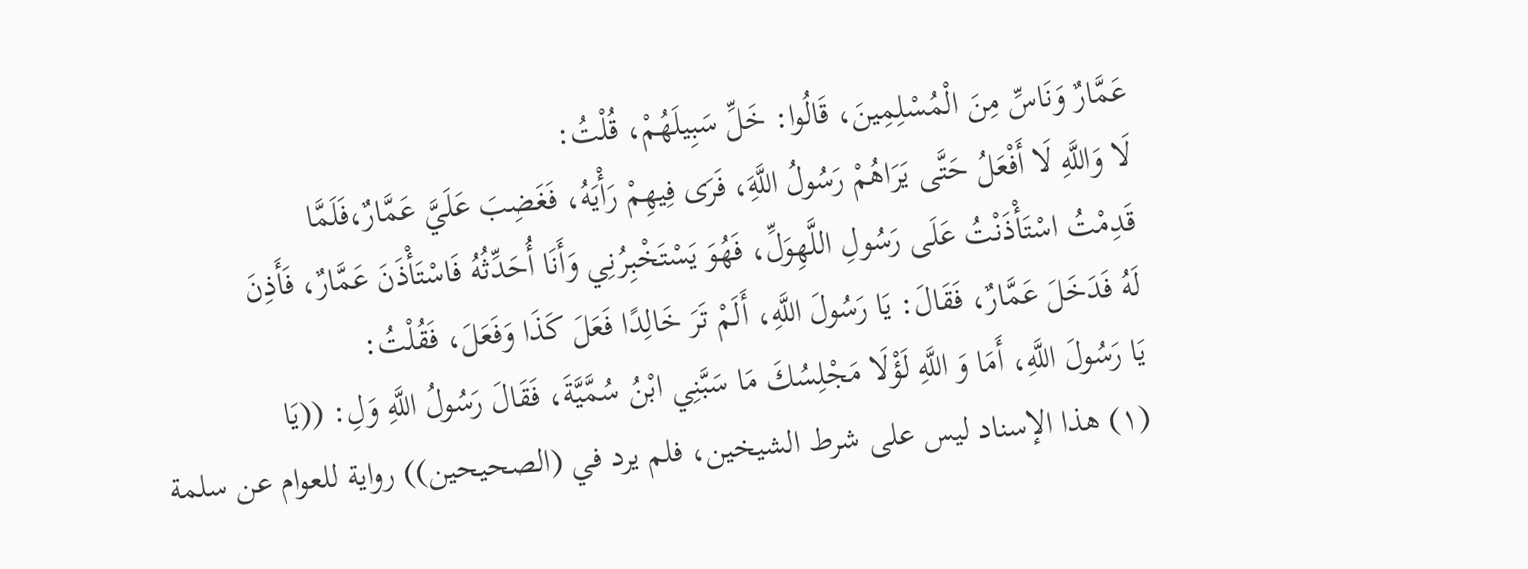عَمَّارٌ وَنَاسِّ مِنَ الْمُسْلِمِينَ، قَالُوا: خَلِّ سَبِيلَهُمْ، قُلْتُ:
لَا وَاللَّهِ لَا أَفْعَلُ حَتَّى يَرَاهُمْ رَسُولُ اللَّهَِ، فَرَى فِيهِمْ رَأْيَهُ، فَغَضِبَ عَلَيَّ عَمَّارٌ،فَلَمَّا
قَدِمْتُ اسْتَأْذَنْتُ عَلَى رَسُولِ اللَّهِوَلِّ، فَهُوَ يَسْتَخْبِرُنِي وَأَنَا أُحَدِّثُهُ فَاسْتَأْذَنَ عَمَّارٌ، فَأَذِنَ
لَهُ فَدَخَلَ عَمَّارٌ، فَقَالَ: يَا رَسُولَ اللَّهِ، أَلَمْ تَرَ خَالِدًا فَعَلَ كَذَا وَفَعَلَ، فَقُلْتُ:
يَا رَسُولَ اللَّهِ، أَمَا وَ اللَّهِ لَؤْلَا مَجْلِسُكَ مَا سَبَّنِي ابْنُ سُمَّيَّةَ، فَقَالَ رَسُولُ اللَّهِ وَلِ: ((يَا
(١) هذا الإسناد ليس على شرط الشيخين، فلم يرد في (الصحيحين)) رواية للعوام عن سلمة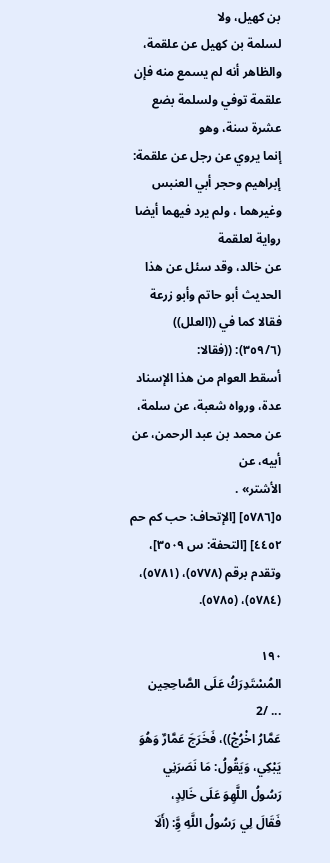بن كهيل، ولا
لسلمة بن كهيل عن علقمة، والظاهر أنه لم يسمع منه فإن علقمة توفي ولسلمة بضع عشرة سنة، وهو
إنما يروي عن رجل عن علقمة: إبراهيم وحجر أبي العنبس وغيرهما ، ولم يرد فيهما أيضا رواية لعلقمة
عن خالد، وقد سئل عن هذا الحديث أبو حاتم وأبو زرعة فقالا كما في ((العلل)) (٣٥٩/٦): ((فقالا:
أسقط العوام من هذا الإسناد عدة، ورواه شعبة، عن سلمة، عن محمد بن عبد الرحمن، عن أبيه، عن
الأشتر» .
٥[٥٧٨٦] [الإتحاف: حب كم حم ٤٤٥٢] [التحفة: س ٣٥٠٩]، وتقدم برقم (٥٧٧٨)، (٥٧٨١)،
(٥٧٨٤)، (٥٧٨٥).

١٩٠
المُسْتَدِرَكُ عَلَى الصَّاحِحِين
... /2
عَمَّارُ اخْرُجْ))، فَخَرَجَ عَمَّارٌ وَهُوَ يَبْكِي، وَيَقُولُ: مَا نَصَرَنِي رَسُولُ اللَّهِوَ عَلَى خَالِدٍ،
فَقَالَ لِي رَسُولُ اللَّهِ وَِّ: (أَلَا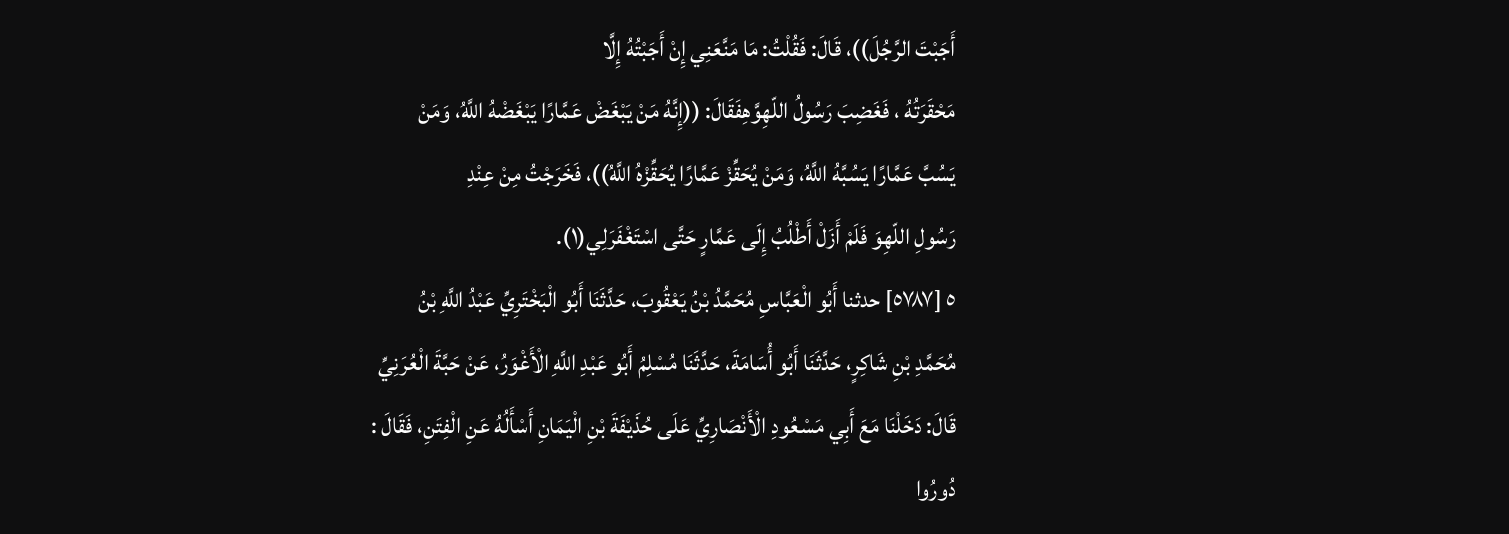أَجَبْتَ الرَّجُلَ))، قَالَ: فَقُلْتُ: مَا مَنَّعَنِي إِنْ أَجَبْتُهُ إِلَّا
مَحْقَرَتُهُ ، فَغَضِبَ رَسُولُ اللّهِوَّهِفَقَالَ: ((إِنَّهُ مَنْ يَبْغَضْ عَمَّارًا يَبْغَضْهُ اللَّهُ، وَمَنْ
يَسُبَّ عَمَّارًا يَسُبَّهُ اللَّهُ، وَمَنْ يُحَقِّزْ عَمَّارًا يُحَقِّزْهُ اللَّهُ))، فَخَرَجْتُ مِنْ عِنْدِ
رَسُولِ اللّهِوَ فَلَمْ أَزَلْ أَطْلُبُ إِلَى عَمَّارٍ حَتَّى اسْتَغْفَرَلِي(١).
٥ [٥٧٨٧] حدثنا أَبُو الْعَبَّاسِ مُحَمَّدُ بْنُ يَعْقُوبَ، حَدَّثَنَا أَبُو الْبَخْتَرِيِّ عَبْدُ اللَّهِ بْنُ
مُحَمَّدِ بْنِ شَاكِرٍ، حَدَّثَنَا أَبُو أُسَامَةَ، حَدَّثَنَا مُسْلِمُ أَبُو عَبْدِ اللَّهِ الْأَغْوَرُ، عَنْ حَبَّةَ الْعُرَنِيِّ
قَالَ: دَخَلْنَا مَعَ أَبِي مَسْعُودِ الْأَنْصَارِيِّ عَلَى حُذَيْفَةَ بْنِ الْيَمَانِ أَسْأَلُهُ عَنِ الْفِتَنِ، فَقَالَ :
دُورُوا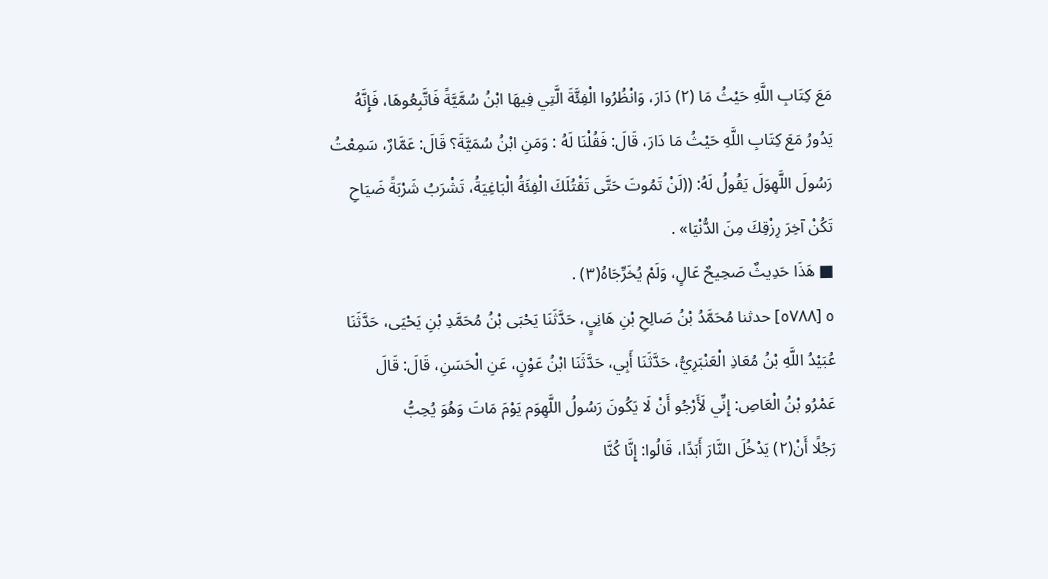مَعَ كِتَابِ اللَّهِ حَيْثُ مَا (٢) دَارَ، وَانْظُرُوا الْفِئَّةَ الَّتِي فِيهَا ابْنُ سُمَّيَّةً فَاتَّبِعُوهَا، فَإِنَّهُ
يَدُورُ مَعَ كِتَابِ اللَّهِ حَيْثُ مَا دَارَ، قَالَ: فَقُلْنَا لَهُ : وَمَنِ ابْنُ سُمَيَّةَ؟ قَالَ: عَمَّارٌ، سَمِعْتُ
رَسُولَ اللَّهِوَلَ يَقُولُ لَهُ: ((لَنْ تَمُوتَ حَتَّى تَقْتُلَكَ الْفِئَةُ الْبَاغِيَةُ، تَشْرَبُ شَرْبَةً ضَیَاحِ
تَكُنْ آخِرَ رِزْقِكَ مِنَ الدُّنْيَا» .
■ هَذَا حَدِيثٌ صَحِيحٌ عَالٍ، وَلَمْ يُخَرِّجَاهُ(٣) .
٥ [٥٧٨٨] حدثنا مُحَمَّدُ بْنُ صَالِحِ بْنِ هَانِيٍ، حَدَّثَنَا يَحْبَى بْنُ مُحَمَّدِ بْنِ يَحْيَى، حَدَّثَنَا
عُبَيْدُ اللَّهِ بْنُ مُعَاذِ الْعَنْبَرِيُّ، حَدَّثَنَا أَبِي، حَدَّثَنَا ابْنُ عَوْنٍ، عَنِ الْحَسَنِ، قَالَ: قَالَ
عَمْرُو بْنُ الْعَاصِ: إِنِّي لَأَرْجُو أَنْ لَا يَكُونَ رَسُولُ اللَّهِوَم يَوْمَ مَاتَ وَهُوَ يُحِبُّ
رَجُلًا أَنْ(٢) يَدْخُلَ النَّارَ أَبَدًا، قَالُوا: إِنَّا كُنَّا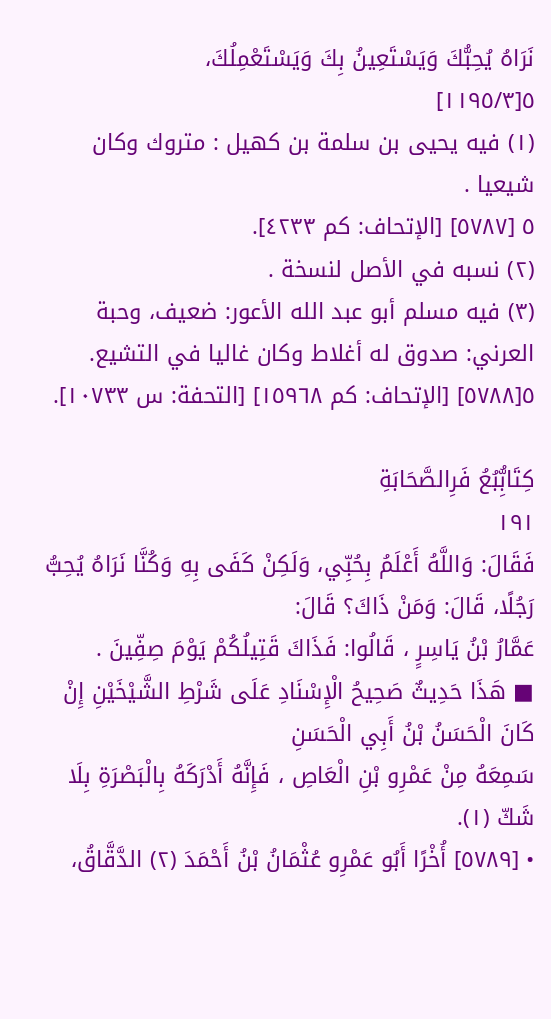نَرَاهُ يُحِبُّكَ وَيَسْتَعِينُ بِكَ وَيَسْتَعْمِلُكَ،
٥[١١٩٥/٣]
(١) فيه يحيى بن سلمة بن كهيل : متروك وكان شيعيا .
٥ [٥٧٨٧] [الإتحاف: كم ٤٢٣٣].
(٢) نسبه في الأصل لنسخة .
(٣) فيه مسلم أبو عبد الله الأعور: ضعيف، وحبة العرني: صدوق له أغلاط وكان غاليا في التشيع.
٥[٥٧٨٨] [الإتحاف: كم ١٥٩٦٨] [التحفة: س ١٠٧٣٣].

كِتَابُِّبُعُ فَرِالصَّحَابَةِ
١٩١
فَقَالَ: وَاللَّهُ أَعْلَمُ بِحُبِّي، وَلَكِنْ كَفَى بِهِ وَكُنَّا نَرَاهُ يُحِبُّ رَجُلًا، قَالَ: وَمَنْ ذَاكَ؟ قَالَ:
عَمَّارُ بْنُ يَاسِرٍ ، قَالُوا: فَذَاكَ قَتِيلُكُمْ يَوْمَ صِفِّينَ .
■ هَذَا حَدِيثٌ صَحِيحُ الْإِسْنَادِ عَلَى شَرْطِ الشَّيْخَيْنِ إِنْ كَانَ الْحَسَنُ بْنُ أَبِي الْحَسَنِ
سَمِعَهُ مِنْ عَمْرِو بْنِ الْعَاصِ ، فَإِنَّهُ أَدْرَكَهُ بِالْبَصْرَةِ بِلَا شَكّ (١).
• [٥٧٨٩] أُخْرًا أَبُو عَمْرِو عُثْمَانُ بْنُ أَحْمَدَ (٢) الدَّقَّاقُ،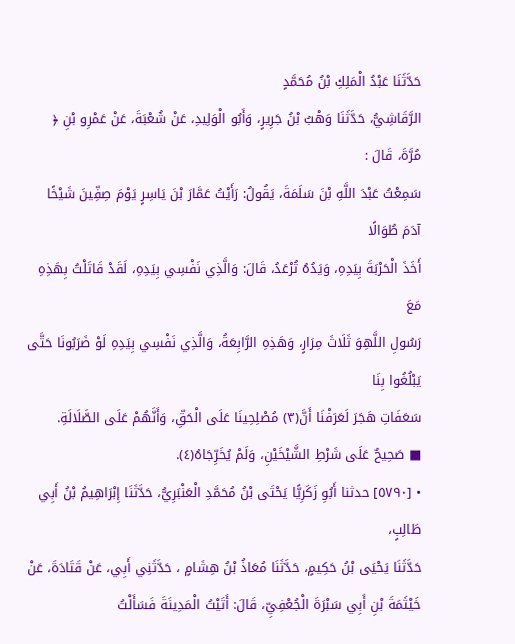حَدَّثَنَا عَبْدُ الْمَلِكِ بْنُ مُحَمَّدٍ
الرَّقَاشِيُّ، حَدَّثَنَا وَهْبُ بْنُ جَرِيرٍ، وَأَبُو الْوَلِيدِ، عَنْ شُعْبَةَ، عَنْ عَمْرِو بْنِ ﴿ مُرَّةَ، قَالَ :
سَمِعْتُ عَبْدَ اللَّهِ بْنَ سَلَمَةَ، يَقُولُ: رَأَيْتُ عَمَّارَ بْنَ يَاسِرٍ يَوْمَ صِفِّينَ شَيْخًا آدَمَ طُوَالًا
أَخَذَ الْحَرْبَةَ بِيَدِهِ، وَيَدُهُ تُرْعَدُ، قَالَ: وَالَّذِي نَفْسِي بِيَدِهِ، لَقَدْ قَاتَلْتُ بِهَذِهِ مَعَ
رَسُولِ اللَّهِوَ ثَلَاثَ مِرَارٍ، وَهَذِهِ الرَّابِعَةُ، وَالَّذِي نَفْسِي بِيَدِهِ لَوْ ضَرَبُونَا حَتَّى يَبْلُغُوا بِنَا
سَعَفَاتِ هَجَرَ لَعَرَفْنَا أَنَّ(٣) مُصْلِحِينَا عَلَى الْحَقِّ، وَأَنَّهُمْ عَلَى الصَّلَالَةِ.
■ صَحِيحٌ عَلَى شَرْطِ الشَّيْخَيْنِ، وَلَمْ يُخَرِّجَاهُ(٤).
• [٥٧٩٠] حدثنا أَبُوِ زَكَرِيًّا يَحْتَى بْنُ مُحَمَّدِ الْعَنْبَرِيُّ، حَدَّثَنَا إِبْرَاهِيمُ بْنُ أَبِي طَالِبٍ،
حَدَّثَنَا يَحْيَى بْنُ حَكِيمٍ، حَدَّثَنَا مُعَاذُ بْنُ هِشَامٍ ، حَدَّثَنِي أَبِي، عَنْ قَتَادَةَ، عَنْ
خَيْثَمَةَ بْنِ أَبِي سَبْرَةَ الْجُعْفِيِّ، قَالَ: أَتَيْتُ الْمَدِينَةَ فَسَأَلْتُ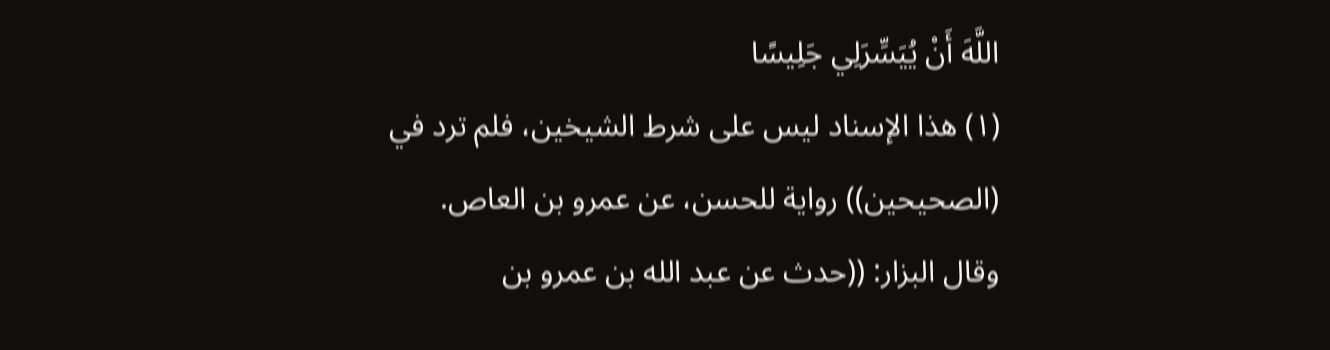اللَّهَ أَنْ يُيَسِّرَلِي جَلِيسًا
(١) هذا الإسناد ليس على شرط الشيخين، فلم ترد في (الصحيحين)) رواية للحسن، عن عمرو بن العاص.
وقال البزار: ((حدث عن عبد الله بن عمرو بن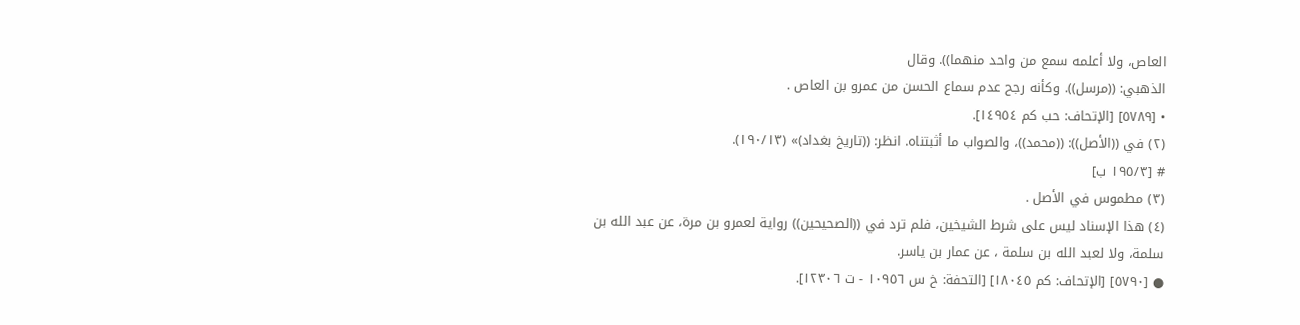العاص، ولا أعلمه سمع من واحد منهما)). وقال
الذهبي: ((مرسل)). وكأنه رجح عدم سماع الحسن من عمرو بن العاص .
• [٥٧٨٩] [الإتحاف: حب كم ١٤٩٥٤].
(٢) في ((الأصل)): ((محمد))، والصواب ما أثبتناه. انظر: ((تاريخ بغداد)» (١٩٠/١٣).
# [١٩٥/٣ ب]
(٣) مطموس في الأصل .
(٤) هذا الإسناد ليس على شرط الشيخين، فلم ترد في ((الصحيحين)) رواية لعمرو بن مرة، عن عبد الله بن
سلمة، ولا لعبد الله بن سلمة ، عن عمار بن ياسر.
● [٥٧٩٠] [الإتحاف: كم ١٨٠٤٥] [التحفة: خ س ١٠٩٥٦ - ت ١٢٣٠٦].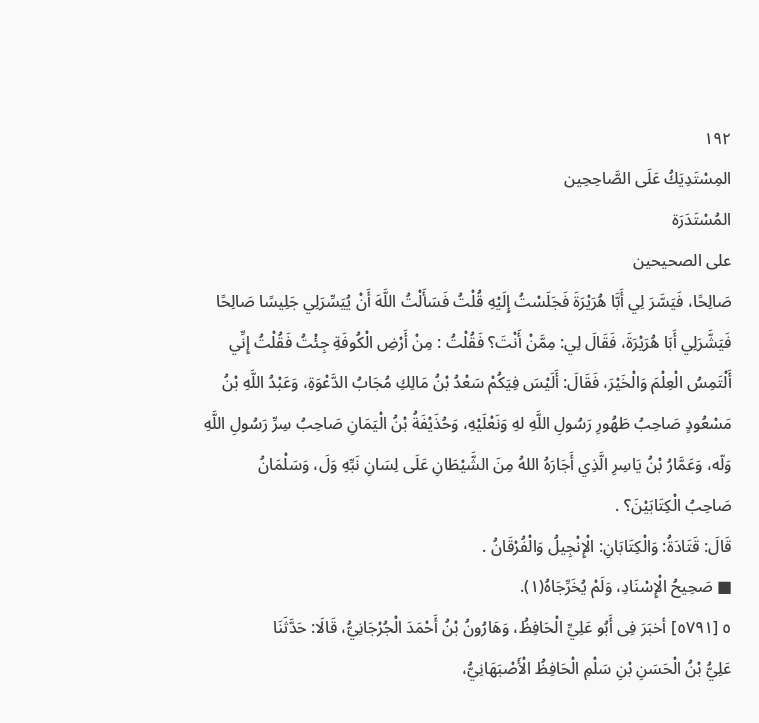١٩٢
المِسْتَدِيَكُ عَلَى الصَّاحِحِين
المُسْتَدَرَة
على الصحيحين
صَالِحًا، فَيَسَّرَ لِي أَبَّا هُرَيْرَةَ فَجَلَسْتُ إِلَيْهِ قُلْتُ فَسَأَلْتُ اللَّهَ أَنْ يُيَسِّرَلِي جَلِيسًا صَالِحًا
فَيَشَّرَلِي أَبَا هُرَيْرَةَ، فَقَالَ لِي: مِمَّنْ أَنْتَ؟ فَقُلْتُ : مِنْ أَرْضِ الْكُوفَةِ جِئْتُ فَقُلْتُ إِنِّي
أَلْتَمِسُ الْعِلْمَ وَالْخَيْرَ، فَقَالَ: أَلَيْسَ فِيَكُمْ سَعْدُ بْنُ مَالِكِ مُجَابُ الدَّعْوَةِ، وَعَبْدُ اللَّهِ بْنُ
مَسْعُودٍ صَاحِبُ طَهُورِ رَسُولِ اللَّهِ لهِ وَنَعْلَيْهِ، وَحُذَيْفَةُ بْنُ الْيَمَانِ صَاحِبُ سِرِّ رَسُولِ اللَّهِ
وَلّه، وَعَمَّارُ بْنُ يَاسِرِ الَّذِي أَجَارَهُ اللهُ مِنَ الشَّيْطَانِ عَلَى لِسَانِ نَبِّهِ وَلَ، وَسَلْمَانُ
صَاحِبُ الْكِتَابَیْنَ؟ .
قَالَ: قَتَادَةُ: وَالْكِتَابَانِ: الْإِنْجِيلُ وَالْفُرْقَانُ .
■ صَحِيحُ الْإِسْنَادِ، وَلَمْ يُخَرِّجَاهُ(١).
٥ [٥٧٩١] أخبَرَ فِى أَبُو عَلِيِّ الْحَافِظُ، وَهَارُونُ بْنُ أَحْمَدَ الْجُرْجَانِيُّ، قَالَا: حَدَّثَنَا
عَلِيُّ بْنُ الْحَسَنِ بْنِ سَلْمِ الْحَافِظُ الْأَصْبَهَانِيُّ،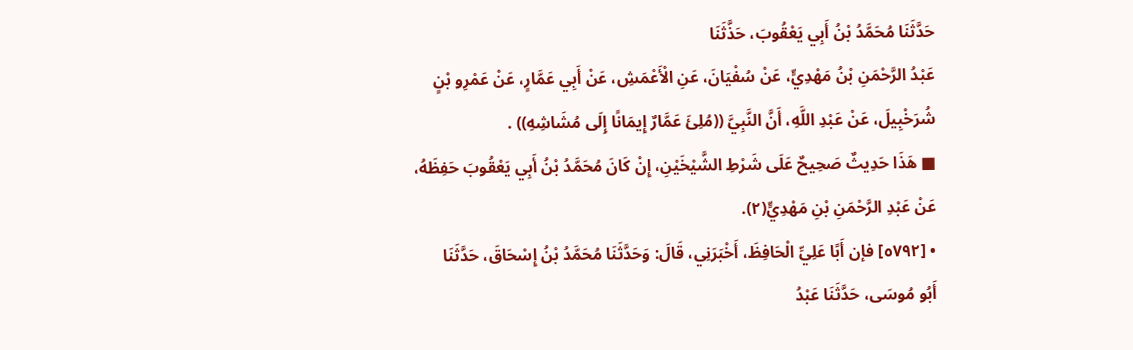حَدَّثَنَا مُحَمَّدُ بْنُ أَبِي يَعْقُوبَ، حَذَّثَنَا
عَبْدُ الرَّحْمَنِ بْنُ مَهْدِيٍّ، عَنْ سُفْيَانَ، عَنِ الْأَعْمَشِ، عَنْ أَبِي عَمَّارٍ، عَنْ عَمْرِو بْنٍ
شُرَخْبِيلَ، عَنْ عَبْدِ اللَّهِ، أَنَّ النَّبِيَّ ((مُلِئَ عَمَّارٌ إِيمَانًا إِلَى مُشَاشِهِ)) .
■ هَذَا حَدِيثٌ صَحِيحٌ عَلَى شَرْطِ الشَّيْخَيْنِ، إِنْ كَانَ مُحَمَّدُ بْنُ أَبِي يَعْقُوبَ حَفِظَهُ،
عَنْ عَبْدِ الرَّحْمَنِ بْنِ مَهْدِيٍّ(٢).
• [٥٧٩٢] فإن أَبًا عَلِيِّ الْحَافِظَ، أَخْبَرَنِي، قَالَ: وَحَدَّثَنَا مُحَمَّدُ بْنُ إِسْحَاقَ، حَدَّثَنَا
أَبُو مُوسَى، حَدَّثَنَا عَبْدُ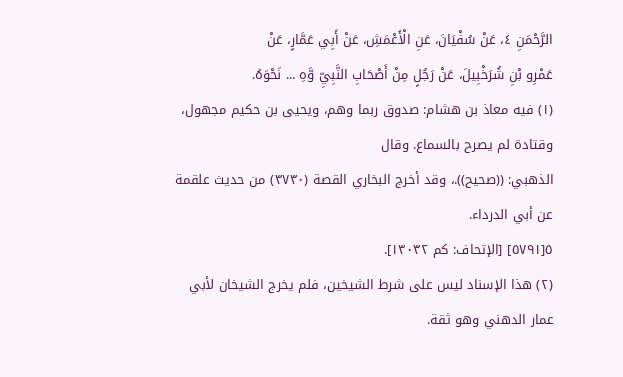الرَّحْمَنِ ٤، عَنْ سُفْيَانَ، عَنِ الْأَعْمَشِ، عَنْ أَبِي عَمَّارٍ، عَنْ
عَمْرِو بْنِ شُرَخْبِيلَ، عَنْ رَجُلٍ مِنْ أَصْحَابِ النَّبِيِّ وَّهِ ... نَحْوَهُ.
(١) فيه معاذ بن هشام: صدوق ربما وهم، ويحيى بن حكيم مجهول، وقتادة لم يصرح بالسماع. وقال
الذهبي: ((صحيح)).، وقد أخرج البخاري القصة (٣٧٣٠) من حديث علقمة عن أبي الدرداء.
٥[٥٧٩١] [الإتحاف: كم ١٣٠٣٢].
(٢) هذا الإسناد ليس على شرط الشيخين، فلم يخرج الشيخان لأبي عمار الدهني وهو ثقة.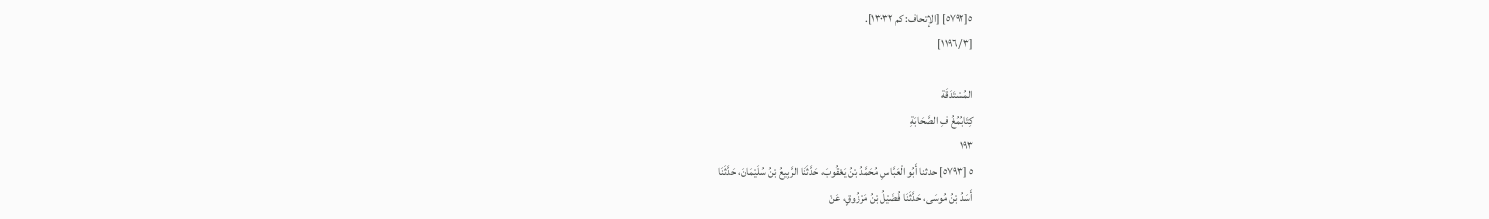٥[٥٧٩٢] [الإتحاف: كم ١٣٠٣٢].
[١١٩٦/٣]

المُسْتَدَقَة
كِتَابُمُغُ فِ الصَّحَابَةِ
١٩٣
٥ [٥٧٩٣] حدثنا أَبُو الْعَبَّاسِ مُحَمَّدُ بْنُ يَعْقُوبَ، حَدَّثَنَا الرَّبِيعُ بْنُ سُلَيْمَانَ، حَدَّثَنَا
أَسَدُ بْنُ مُوسَى، حَدَّثَنَا فُضَيْلُ بْنُ مَرْزُوقٍ، عَنْ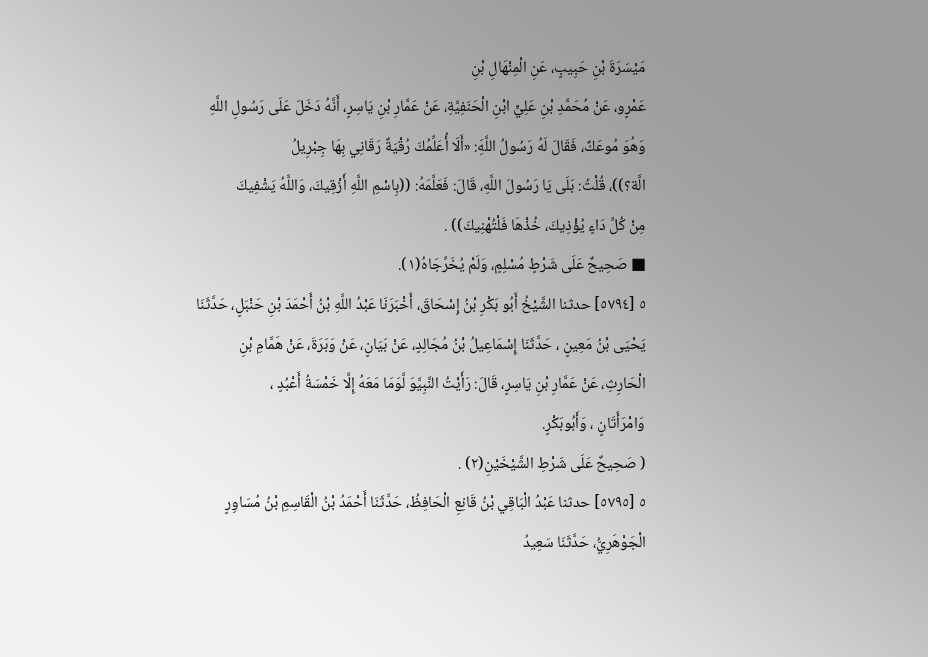مَيْسَرَةَ بْنِ حَبِيبٍ، عَنِ الْمِنْهَالِ بْنِ
عَمْرٍو، عَنْ مُحَمَّدِ بْنِ عَلِيٍّ ابْنِ الْحَنَفِيَّةِ، عَنْ عَمَّارِ بْنِ يَاسِرٍ، أَنَّهُ دَخَلَ عَلَى رَسُولِ اللَّهِ
وَهُوَ مُوعَكٌ، فَقَالَ لَهُ رَسُولُ اللَّهَِ: «أَلَا أُعَلِّمُكَ رُقْيَةٌ رَقَانِي بِهَا جِبْرِيلُ
الَّة؟))، قُلْتُ: بَلَى يَا رَسُولَ اللَّهِ، قَالَ: فَعَلَّمَهُ: ((بِاسْمِ اللَّهِ أَزْقِيكَ، وَاللَّهُ يَشْفِيكَ
مِنْ كُلِّ دَاءٍ يُؤْذِيكَ، خُذْهَا فَلْتُهْنِيكَ)) .
■ صَحِيحٌ عَلَى شَرْطٍ مُسْلِمٍ، وَلَمْ يُخَرِّجَاهُ(١).
٥ [٥٧٩٤] حدثنا الشَّيْخُ أَبُو بَكْرِ بْنُ إِسْحَاقَ، أَخْبَرَنَا عَبْدُ اللَّهِ بْنُ أَحْمَدَ بْنِ حَنْبَلٍ، حَدَّثَنَا
يَحْيَى بْنُ مَعِينٍ ، حَدَّثَنَا إِسْمَاعِيلُ بْنُ مُجَالِدٍ، عَنْ بَيَانٍ، عَنْ وَبَرَةَ، عَنْ هَمَّامِ بْنِ
الْحَارِثِ، عَنْ عَمَّارِ بْنِ يَاسِرٍ، قَالَ: رَأَيْتُ النَّبِيَّوَ لَّوَمَا مَعَهُ إِلَّا خَمْسَةُ أَعْبُدٍ ،
وَامْرَأَتَانٍ ، وَأَبُوبَكْرٍ.
( صَحِيحٌ عَلَى شَرْطِ الشَّيْخَيْنِ(٢) .
٥ [٥٧٩٥] حدثنا عَبْدُ الْبَاقِي بْنُ قَانِعِ الْحَافِظُ، حَدَّثَنَا أَحْمَدُ بْنُ الْقَاسِمِ بْنُ مُسَاوِرٍ
الْجَوْهَرِيُّ، حَدَّثَنَا سَعِيدُ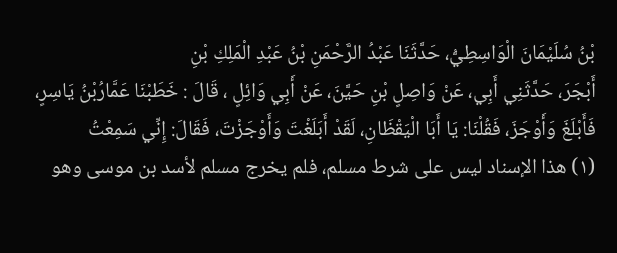بْنُ سُلَيْمَانَ الْوَاسِطِيُّ، حَدَّثَنَا عَبْدُ الرَّحْمَنِ بْنُ عَبْدِ الْمَلِكِ بْنِ
أَبْجَرَ، حَدَّثَنِي أَبِي، عَنْ وَاصِلٍ بْنِ حَيَّنَ، عَنْ أَبِي وَائِلٍ ، قَالَ : خَطَبْنَا عَمَّارُبْنُ یَاسِرٍ،
فَأَبْلَغَ وَأَوْجَزَ، فَقُلْنَا: يَا أَبَا الْيَقْظَانِ، لَقَدْ أَبَلَغْتَ وَأَوْجَزْتَ، فَقَالَ: إِنِّي سَمِعْتُ
(١) هذا الإسناد ليس على شرط مسلم، فلم يخرج مسلم لأسد بن موسى وهو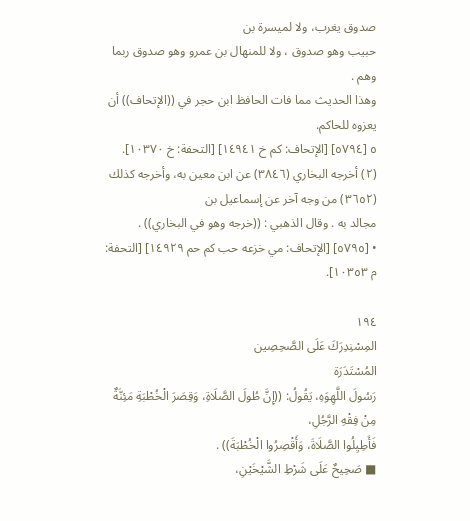صدوق يغرب، ولا لميسرة بن
حبیب وهو صدوق ، ولا للمنهال بن عمرو وهو صدوق ربما وهم .
وهذا الحديث مما فات الحافظ ابن حجر في ((الإتحاف)) أن يعزوه للحاكم.
٥ [٥٧٩٤] [الإتحاف: كم خ ١٤٩٤١] [التحفة: خ ١٠٣٧٠].
(٢) أخرجه البخاري (٣٨٤٦) عن ابن معين به، وأخرجه كذلك (٣٦٥٢) من وجه آخر عن إسماعيل بن
مجالد به . وقال الذهبي : ((خرجه وهو في البخاري)) .
• [٥٧٩٥] [الإتحاف: مي خزعه حب كم حم ١٤٩٢٩] [التحفة: م ١٠٣٥٣].

١٩٤
المِسْنِدِرَكَ عَلَى الصَّحِصِين
المُسْتَدَرَة
رَسُولَ اللَّهِوَهِ، يَقُولُ: ((إِنَّ طُولَ الصَّلَاةِ، وَقِصَرَ الْخُطْبَةِ مَئِنَّةٌ مِنْ فِقْهِ الرَّجُلِ،
فَأَطِيِلُوا الصَّلَاةَ، وَأَقْصِرُوا الْخُطْبَةَ)) .
■ صَحِيحٌ عَلَى شَرْطِ الشَّيْخَيْنِ،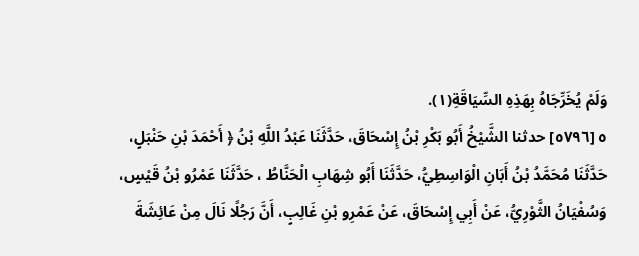وَلَمْ يُخَرِّجَاهُ بِهَذِهِ السِّيَاقَةِ(١).
٥ [٥٧٩٦] حدثنا الشَّيْخُ أَبُو بَكْرِ بْنُ إِسْحَاقَ، حَدَّثَنَا عَبْدُ اللَّهِ بْنُ ﴿ أَحْمَدَ بْنِ حَنْبَلٍ،
حَدَّثَنَا مُحَمَّدُ بْنُ أَبَانِ الْوَاسِطِيُّ، حَدَّثَنَا أَبُو شِهَابِ الْحَنَّاطُ ، حَدَّثَنَا عَمْرُو بْنُ قَيْسٍ،
وَسُفْيَانُ الثَّوْرِيُّ، عَنْ أَبِي إِسْحَاقَ، عَنْ عَمْرِو بْنِ غَالِبٍ، أَنَّ رَجُلًا نَالَ مِنْ عَائِشَةَ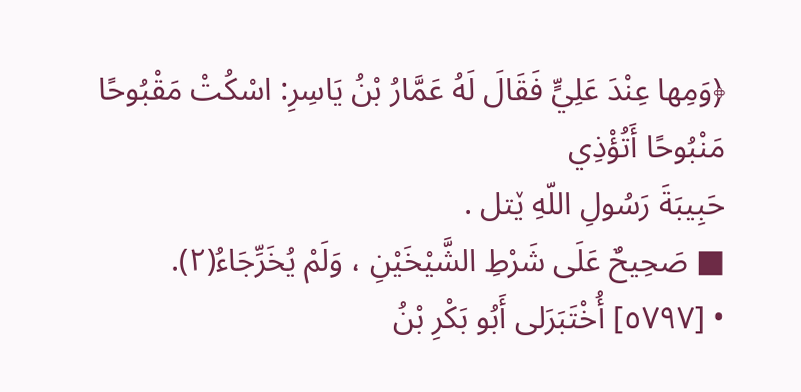﴿وَمِها عِنْدَ عَلِيٍّ فَقَالَ لَهُ عَمَّارُ بْنُ يَاسِرِ: اسْكُتْ مَقْبُوحًا مَنْبُوحًا أَتُؤْذِي
حَبِيبَةَ رَسُولِ اللّهِ ێتل .
■ صَحِيحٌ عَلَى شَرْطِ الشَّيْخَيْنِ ، وَلَمْ يُخَرِّجَاءُ(٢).
• [٥٧٩٧] أُخْتَبَرَلى أَبُو بَكْرِ بْنُ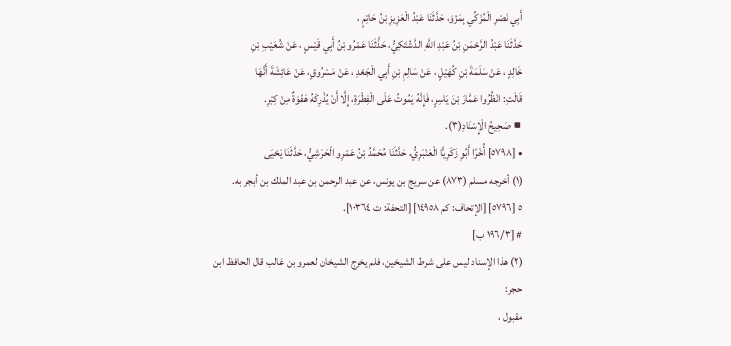أَبِي نَصْرِ الْمُزَكِّي بِمَزْوَ، حَدَّثَنَا عَبْدُ الْعَزِيزِ بْنُ حَاتِمٍ ،
حَدَّثَنَا عَبْدُ الرَّحْمَنِ بْنُ عَبْدِ اللَّهِ الدَّشْتَكِيُّ، حَذَّثَنَا عَمْرُو بْنُ أَبِي قَيْسٍ ، عَنْ شُعَيْبِ بْنِ
خَالِدٍ ، عَنْ سَلَمَةَ بْنِ كُهَيْلٍ ، عَنْ سَالِمِ بْنِ أَبِي الْجَعْدِ ، عَنْ مَسْرُوقٍ، عَنْ عَائِشَةَ أَنَّهَا
قَالَتِ: انْظُرُوا عَمَّارَ بْنَ يَاسِرٍ، فَإِنَّهُ يَمُوتُ عَلَى الْفِطْرَةِ، إِلَّا أَنْ يُذْرِكَهُ هَفْوَةٌ مِنْ كِبْرِ.
■ صَحِيحُ الْإِسْنَادِ(٣).
• [٥٧٩٨] أُخْرًا أَبُوِ زَكَرِيًّا الْعَنْبَرِيُّ، حَدَّثَنَا مُحَمَّدُ بْنُ عَمْرِو الْحَرَشِيُّ، حَدَّثَنَا يَحْیَی
(١) أخرجه مسلم (٨٧٣) عن سريج بن يونس، عن عبد الرحمن بن عبد الملك بن أبجر به.
٥ [٥٧٩٦] [الإتحاف: كم ١٤٩٥٨] [التحفة: ت ١٠٣٦٤].
# [١٩٦/٣ ب]
(٢) هذا الإسناد ليس على شرط الشيخين، فلم يخرج الشيخان لعمرو بن غالب قال الحافظ ابن حجر:
مقبول ،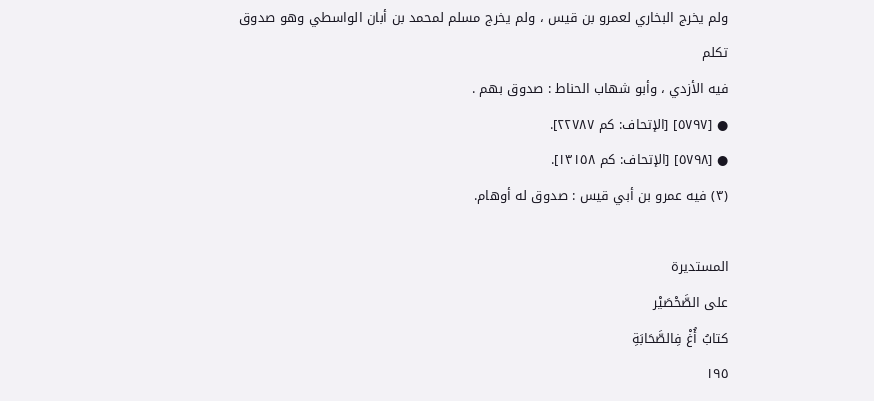ولم يخرج البخاري لعمرو بن قيس ، ولم يخرج مسلم لمحمد بن أبان الواسطي وهو صدوق تكلم
فيه الأزدي ، وأبو شهاب الحناط : صدوق بهم .
● [٥٧٩٧] [الإتحاف: كم ٢٢٧٨٧].
● [٥٧٩٨] [الإتحاف: كم ١٣١٥٨].
(٣) فیه عمرو بن أبي قيس : صدوق له أوهام.

المستديرة
على الصَّحْصَيْر
كتابُ أُغْ فِالصَّحَابَةِ
١٩٥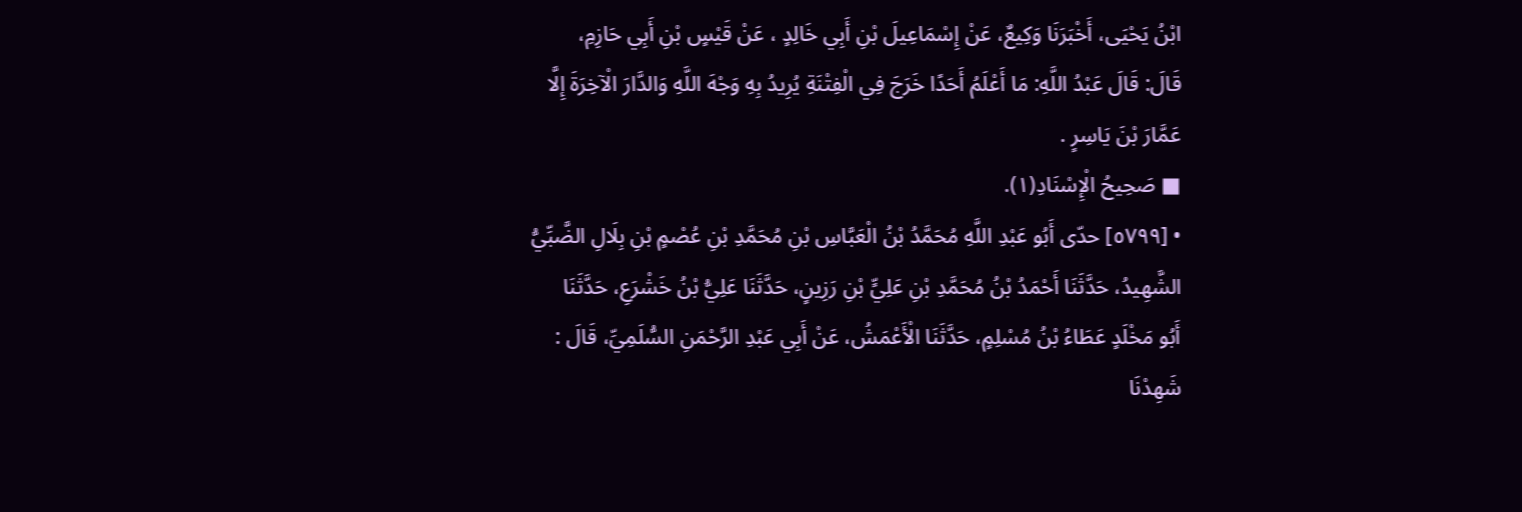ابْنُ يَحْيَى، أَخْبَرَنَا وَكِيعٌ، عَنْ إِسْمَاعِيلَ بْنِ أَبِي خَالِدٍ ، عَنْ قَيْسٍ بْنِ أَبِي حَازِمِ،
قَالَ: قَالَ عَبْدُ اللَّهِ: مَا أَعْلَمُ أَحَدًا خَرَجَ فِي الْفِتْنَةِ يُرِيدُ بِهِ وَجْهَ اللَّهِ وَالدَّارَ الْآخِرَةَ إِلَّا
عَمَّارَ بْنَ یَاسِرٍ .
■ صَحِيحُ الْإِسْنَادِ(١).
• [٥٧٩٩] حدّى أَبُو عَبْدِ اللَّهِ مُحَمَّدُ بْنُ الْعَبَّاسِ بْنِ مُحَمَّدِ بْنِ عُصْمٍ بْنِ بِلَالِ الضَّبِّيُّ
الشَّهِيدُ، حَدَّثَنَا أَحْمَدُ بْنُ مُحَمَّدِ بْنِ عَلِيٍّ بْنِ رَزِينٍ، حَدَّثَنَا عَلِيُّ بْنُ خَشْرَعِ، حَدَّثَنَا
أَبُو مَخْلَدٍ عَطَاءُ بْنُ مُسْلِمٍ، حَدَّثَنَا الْأَعْمَشُ، عَنْ أَبِي عَبْدِ الرَّحْمَنِ السُّلَمِيِّ، قَالَ :
شَهِدْنَا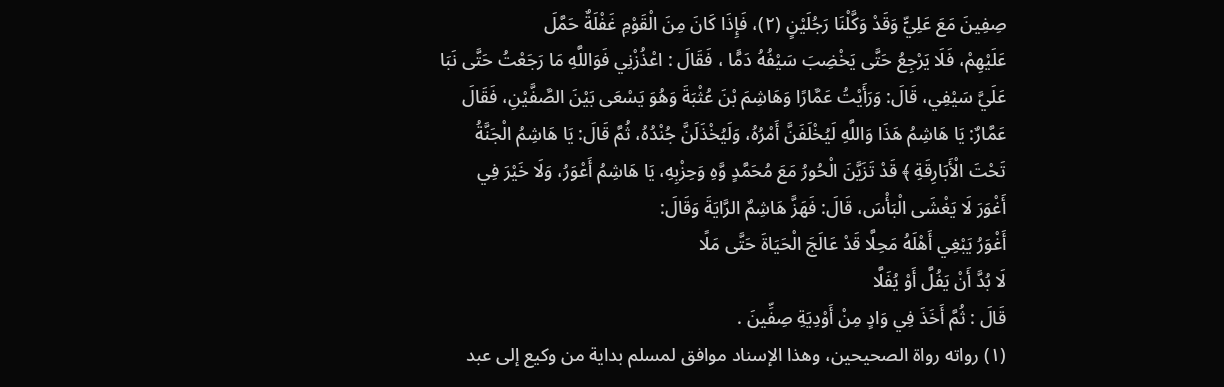صِفِينَ مَعَ عَلِيٍّ وَقَدْ وَكَّلْنَا رَجُلَيْنٍ (٢)، فَإِذَا كَانَ مِنَ الْقَوْمِ غَفْلَةٌ حَمَّلَ
عَلَيْهِمْ، فَلَا يَرْجِعُ حَتَّى يَخْضِبَ سَيْفُهُ دَمًّا ، فَقَالَ : اعْذُزْنِي فَوَاللَّهِ مَا رَجَعْتُ حَتَّى نَبَا
عَلَيَّ سَيْفِي، قَالَ: وَرَأَيْتُ عَمَّارًا وَهَاشِمَ بْنَ عُثْبَةَ وَهُوَ يَسْعَى بَيْنَ الصَّفَّيْنِ، فَقَالَ
عَمَّارٌ: يَا هَاشِمُ هَذَا وَاللَّهِ لَيُخْلَفَنَّ أَمْرُهُ، وَلَيُخْذَلَنَّ جُنْدُهُ، ثُمَّ قَالَ: يَا هَاشِمُ الْجَنَّةُ
تَحْتَ الْأَبَارِقَةِ ﴾ قَدْ تَزَيَّنَ الْحُورُ مَعَ مُحَمَّدٍ وَّهِ وَحِزْبِهِ، يَا هَاشِمُ أَعْوَرُ، وَلَا خَيْرَ فِي
أَغْوَرَ لَا يَغْشَى الْبَأْسَ، قَالَ: فَهَزَّ هَاشِمٌ الرَّايَةَ وَقَالَ:
أَغْوَرُ يَبْغِي أَهْلَهُ مَحِلَّا قَدْ عَالَجَ الْحَيَاةَ حَتَّى مَلًا
لَا بُدَّ أَنْ يَفُلَّ أَوْ يُفَلَّا
قَالَ : ثُمَّ أَخَذَ فِي وَادٍ مِنْ أَوْدِيَةِ صِفِّينَ .
(١) رواته رواة الصحيحين، وهذا الإسناد موافق لمسلم بداية من وكيع إلى عبد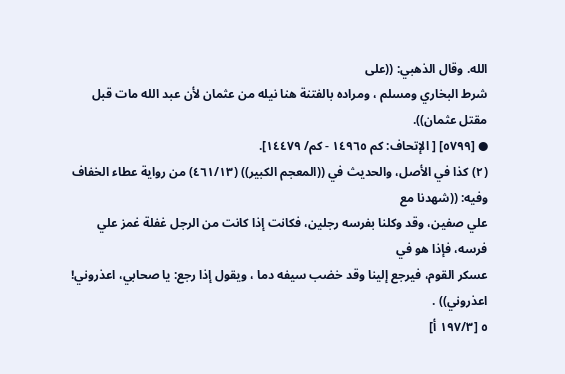الله. وقال الذهبي: ((على
شرط البخاري ومسلم ، ومراده بالفتنة هنا نيله من عثمان لأن عبد الله مات قبل مقتل عثمان)).
● [٥٧٩٩] [ الإتحاف: كم ١٤٩٦٥ - كم/ ١٤٤٧٩].
(٢) كذا في الأصل، والحديث في ((المعجم الكبير)) (٤٦١/١٣) من رواية عطاء الخفاف وفيه: ((شهدنا مع
علي صفين، وقد وكلنا بفرسه رجلين، فكانت إذا كانت من الرجل غفلة غمز علي فرسه، فإذا هو في
عسكر القوم، فيرجع إلينا وقد خضب سيفه دما ، ويقول إذا رجع: يا صحابي، اعذروني! اعذروني)) .
٥ [١٩٧/٣ أ]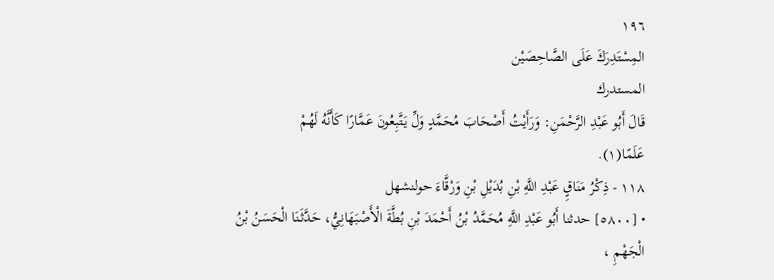١٩٦
المِسْتَدِرَكَ عَلَى الصَّاحِصَيْن
المستدرك
قَالَ أَبُو عَبْدِ الرَّحْمَنِ: وَرَأَيْتُ أَصْحَابَ مُحَمَّدٍ وَلِّ يَتَّبِعُونَ عَمَّارًا كَأَنَّهُ لَهُمْ
عَلَمًا(١).
١١٨ - ذِكْرُ مَنَاقٍِ عَبْدِ اللَّهِ بْنِ بُدَيْلِ بْنِ وَرْقَّاءَ حولنشهل
• [٥٨٠٠] حدثنا أَبُو عَبْدِ اللَّهِ مُحَمَّدُ بْنُ أَحْمَدَ بْنِ بُطَّةَ الْأَصْبَهَانِيُّ، حَدَّثَنَا الْحَسَنُ بْنُ
الْجَهْمِ ،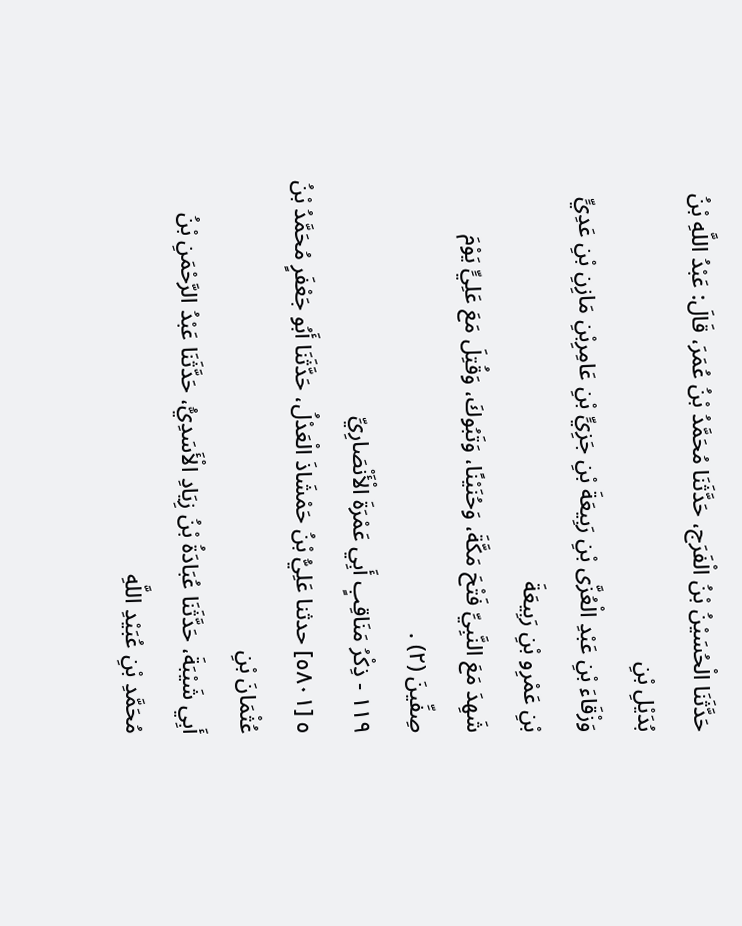حَدَّثَنَا الْحُسَيْنُ بْنُ الْفَرَج، حَدَّثَنَا مُحَمَّدُ بْنُ عُمَرَ، قَالَ: عَبْدُ اللَّهِ بْنُ بُدَيْلِ بْنِ
وَزْقَاءَ بْنِ عَبْدِ الْعُزَّى بْنِ رَبِيعَةَ بْنِ جَزِيٍّ بْنِ عَامِرِبْنِ مَازِنِ بْنِ عَدِيٍّ بْنِ عَمْرِو بْنِ رَبِيعَةَ
شَهِدَ مَعَ النَّبِيِّ فَتْحَ مَكَّةَ، وَحُنَيْنًا، وَتَبُوكَ، وَقُتِلَ مَعَ عَلِيٍّ يَوْمَ صِفِّينَ (٢) .
١١٩ - ذِكْرُ مَنَاقِبٍ أَبِي عَمْرَةَ الْأَنْصَارِيِّ
٥ [٥٨٠١] حدثنا عَلِيُّ بْنُ حَمْشَاذَ الْعَدْلُ، حَدَّثَنَا أَبُو جَعْفَرٍ مُحَمَّدُ بْنُ عُثْمَانَ بْنِ
أَبِي شَيْبَةَ، حَدَّثَنَا عُبَادَةُ بْنُ زِيَادِ الْأَسَدِيُّ، حَدَّثَنَا عَبْدُ الرَّحْمَنِ بْنُ مُحَمَّدِ بْنِ عُبَيْدِ اللَّهِ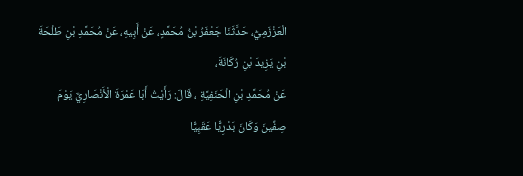الْعَزْزَمِيُّ، حَدَّثَنَا جَعْفَرُ بْنُ مُحَمَّدٍ، عَنْ أَبِيهِ، عَنْ مُحَمَّدِ بْنِ طَلْحَةَ بْنِ يَزِيدَ بْنِ رُكَانَةَ،
عَنْ مُحَمَّدِ بْنِ الْحَنَفِيَّةِ ، قَالَ: رَأَيْتُ أَبَا عَمْرَةَ الْأَنْصَارِيَّ يَوْمَ صِفِّينَ وَكَانَ بَدْرِيًّا عَقَبِيًّا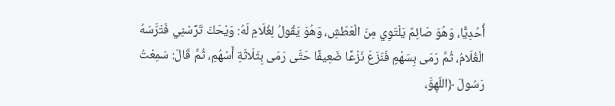أُحُدِيًّا، وَهُوَ صَائِمٌ يَلْتَوِي مِنَ الْعَطَشِ، وَهُوَ يَقُولُ لِغُلَامِ لَهُ: وَيْحَكَ تَرِّسْنِي فَتَرَّسَهُ
الْغُلَامُ، ثُمَّ رَمَى بِسَهْمٍ فَنَزَعَ نَزْعًا ضَعِيفًا حَتَّى رَمَى بِثَلَاثَةِ أَسْهُمِ، ثُمَّ قَالَ: سَمِعْتُ
رَسُولَ ﴿اللّهِوَّ،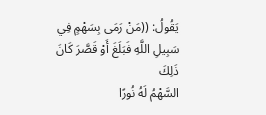يَقُولُ: ((مَنْ رَمَى بِسَهْمٍ فِي سَبِيلِ اللَّهِ فَبَلَغَ أَوْ قَصَّرَ كَانَ ذَلِكَ
السَّهْمُ لَهُ نُورًا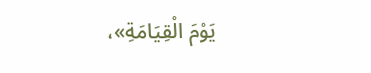يَوْمَ الْقِيَامَةِ»،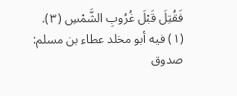فَقُتِلَ قَبْلَ غُرُوبِ الشَّمْسِ (٣).
(١) فيه أبو مخلد عطاء بن مسلم: صدوق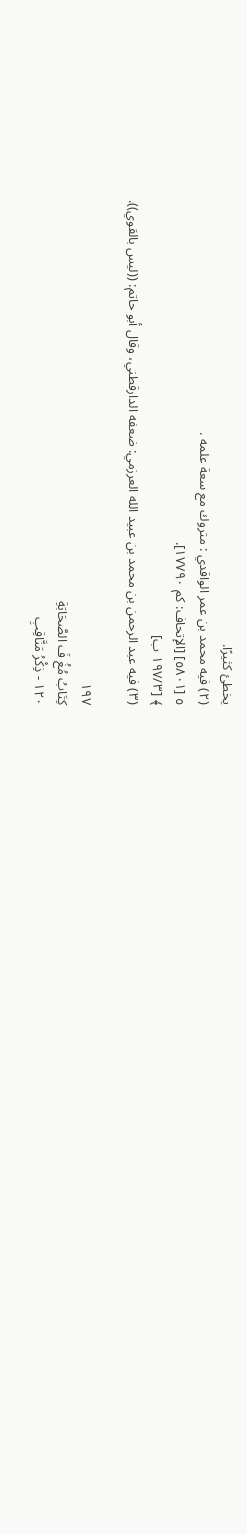يخطئ کثیرًا.
(٢) فيه محمد بن عمر الواقدي : متروك مع سعة علمه .
٥ [٥٨٠١] [الإتحاف: كم ١٧٧٩٠].
﴾ [١٩٧/٣ ب]
(٣) فيه عبد الرحمن بن محمد بن عبيد الله العرزمي: ضعفه الدارقطني، وقال أبو حاتم: ((ليس بالقوي)).

١٩٧
كِتَابُ مُغُ فَ الصَّحَابَةِ
١٢٠ - ذِكْرُ مَنَّاقِبِ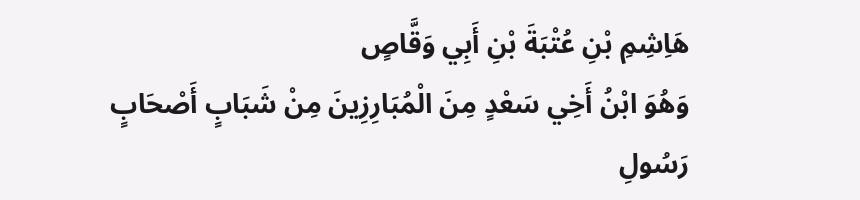هَاِشِمِ بْنِ عُتْبَةَ بْنِ أَبِي وَقَّاصٍ
وَهُوَ ابْنُ أَخِي سَعْدٍ مِنَ الْمُبَارِزِينَ مِنْ شَبَابٍ أَصْحَابٍ رَسُولِ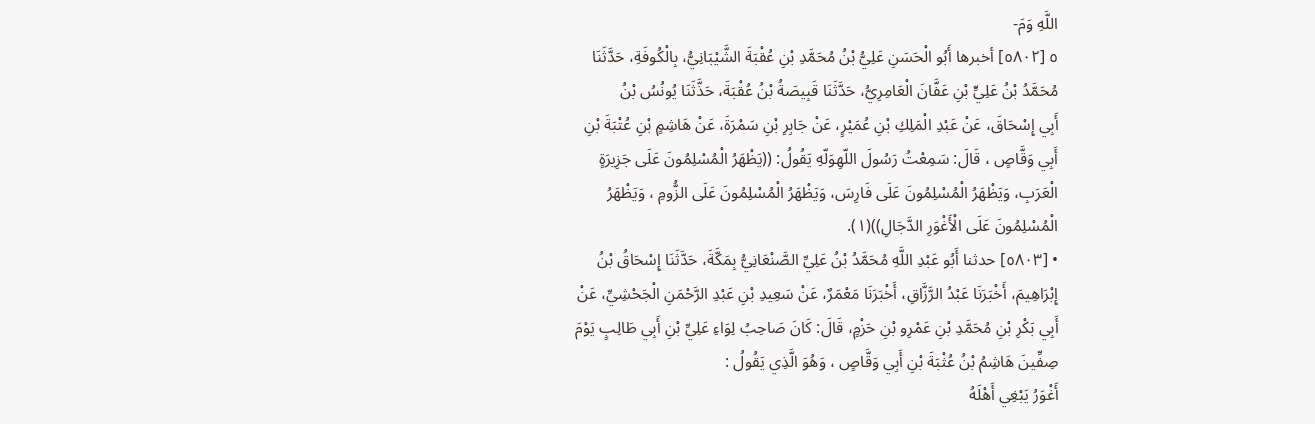اللَّهِ وَمَ-
٥ [٥٨٠٢] أخبرها أَبُو الْحَسَنِ عَلِيُّ بْنُ مُحَمَّدِ بْنِ عُقْبَةَ الشَّيْبَانِيُّ، بِالْكُوفَةِ، حَدَّثَنَا
مُحَمَّدُ بْنُ عَلِيٍّ بْنِ عَفَّانَ الْعَامِرِيُّ، حَدَّثَنَا قَبِيصَةُ بْنُ عُقْبَةَ، حَذَّثَنَا يُونُسُ بْنُ
أَبِي إِسْحَاقَ، عَنْ عَبْدِ الْمَلِكِ بْنِ عُمَيْرٍ، عَنْ جَابِرِ بْنِ سَمْرَةَ، عَنْ هَاشِمٍ بْنِ عُتْبَةَ بْنِ
أَبِي وَقَّاصٍ ، قَالَ: سَمِعْتُ رَسُولَ اللّهِوَلّهِ يَقُولُ: ((يَظْهَرُ الْمُسْلِمُونَ عَلَى جَزِيرَةٍ
الْعَرَبِ، وَيَظْهَرُ الْمُسْلِمُونَ عَلَى فَارِسَ، وَيَظْهَرُ الْمُسْلِمُونَ عَلَى الزُّومِ ، وَيَظْهَرُ
الْمُسْلِمُونَ عَلَى الْأَغْوَرِ الدَّجَالِ))(١).
• [٥٨٠٣] حدثنا أَبُو عَبْدِ اللَّهِ مُحَمَّدُ بْنُ عَلِيِّ الصَّنْعَانِيُّ بِمَكَّةَ، حَدَّثَنَا إِسْحَاقُ بْنُ
إِبْرَاهِيمَ، أَخْبَرَنَا عَبْدُ الرَّزَّاقِ، أَخْبَرَنَا مَعْمَرٌ، عَنْ سَعِيدِ بْنِ عَبْدِ الرَّحْمَنِ الْجَحْشِيِّ، عَنْ
أَبِي بَكْرِ بْنِ مُحَمَّدِ بْنِ عَمْرِو بْنِ حَزْمٍ، قَالَ: كَانَ صَاحِبُ لِوَاءِ عَلِيِّ بْنِ أَبِي طَالِبٍ يَوْمَ
صِفِّينَ هَاشِمُ بْنُ عُثْبَةَ بْنِ أَبِي وَقَّاصٍ ، وَهُوَ الَّذِي يَقُولُ :
أَغْوَرُ يَبْغِي أَهْلَهُ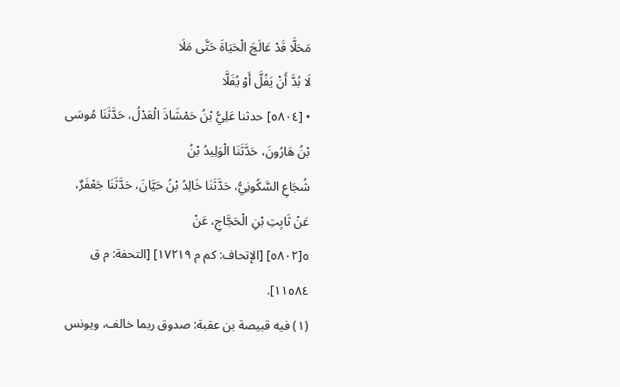مَحَلَّا قَدْ عَالَجَ الْحَيَاةَ حَتَّى مَلَا
لَا بُدَّ أَنْ يَفُلَّ أَوْ يُفَلَّا
• [٥٨٠٤] حدثنا عَلِيُّ بْنُ حَمْشَاذَ الْعَدْلُ، حَدَّثَنَا مُوسَى بْنُ هَارُونَ، حَدَّثَنَا الْوَلِيدُ بْنُ
شُجَاعِ السَّكُونِيُّ، حَدَّثَنَا خَالِدُ بْنُ حَيَّانَ، حَدَّثَنَا جَعْفَرٌ، عَنْ ثَابِتِ بْنِ الْحَجَّاجِ، عَنْ
٥[٥٨٠٢] [الإتحاف: كم م ١٧٢١٩] [التحفة: م ق ١١٥٨٤].
(١) فيه قبيصة بن عقبة: صدوق ربما خالف، ويونس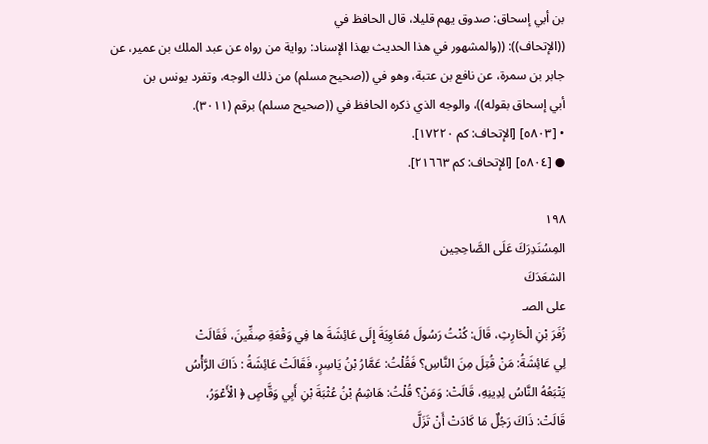بن أبي إسحاق: صدوق يهم قليلا، قال الحافظ في
((الإتحاف)): ((والمشهور في هذا الحديث بهذا الإسناد: رواية من رواه عن عبد الملك بن عمير، عن
جابر بن سمرة، عن نافع بن عتبة، وهو في ((صحيح مسلم) من ذلك الوجه، وتفرد يونس بن
أبي إسحاق بقوله))، والوجه الذي ذكره الحافظ في ((صحيح مسلم) برقم (٣٠١١).
• [٥٨٠٣] [الإتحاف: كم ١٧٢٢٠].
● [٥٨٠٤] [الإتحاف: كم ٢١٦٦٣].

١٩٨
المِسُنَدِرَكَ عَلَى الصَّاحِحِين
الشعَدَكَ
على الصـ
زُفَرَ بْنِ الْحَارِثِ، قَالَ: كُنْتُ رَسُولَ مُعَاوِيَةَ إِلَى عَائِشَةَ ها فِي وَقْعَةِ صِفِّينَ، فَقَالَتْ
لِي عَائِشَةُ: مَنْ قُتِلَ مِنَ النَّاسِ؟ فَقُلْتُ: عَمَّارُ بْنُ يَاسِرٍ، فَقَالَتْ عَائِشَةُ : ذَاكَ الرَّأْسُ
يَتْبَعُهُ النَّاسُ لِدِينِهِ، قَالَتْ: وَمَنْ؟ قُلْتُ: هَاشِمُ بْنُ عُثْبَةَ بْنِ أَبِي وَقَّاصٍ ﴿ الْأَعْوَرُ،
قَالَتْ: ذَاكَ رَجُلٌ مَا كَادَتْ أَنْ تَزَلَّ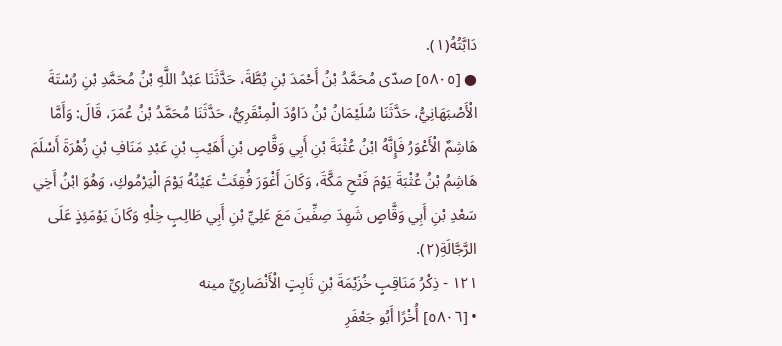دَابَّتُهُ(١).
● [٥٨٠٥] صدّى مُحَمَّدُ بْنُ أَحْمَدَ بْنِ بُطَّةَ، حَدَّثَنَا عَبْدُ اللَّهِ بْنُ مُحَمَّدِ بْنِ رُسْتَةَ
الْأَصْبَهَانِيُّ، حَدَّثَنَا سُلَيْمَانُ بْنُ دَاوُدَ الْمِنْقَرِيُّ، حَدَّثَنَا مُحَمَّدُ بْنُ عُمَرَ، قَالَ: وَأَمَّا
هَاشِمٌ الْأَعْوَرُ فَإِنَّهُ ابْنُ عُثْبَةَ بْنِ أَبِي وَقَّاصٍ بْنِ أَهَيْبِ بْنِ عَبْدِ مَنَافِ بْنِ زُهْرَةَ أَسْلَمَ
هَاشِمُ بْنُ عُثْبَةَ يَوْمَ فَتْحِ مَكَّةَ، وَكَانَ أَغْوَرَ فُقِئَتْ عَيْنُهُ يَوْمَ الْيَرْمُوكِ، وَهُوَ ابْنُ أَخِي
سَعْدِ بْنِ أَبِي وَقَّاصٍ شَهِدَ صِفِّينَ مَعَ عَلِيِّ بْنِ أَبِي طَالِبٍ خِلْهِ وَكَانَ يَوْمَئِذٍ عَلَى
الرَّجَّالَةِ(٢).
١٢١ - ذِكْرُ مَنَاقِبٍ خُزَيْمَةَ بْنِ ثَابِتٍ الْأَنْصَارِيِّ مينه
• [٥٨٠٦] أُخْرًا أَبُو جَعْفَرِ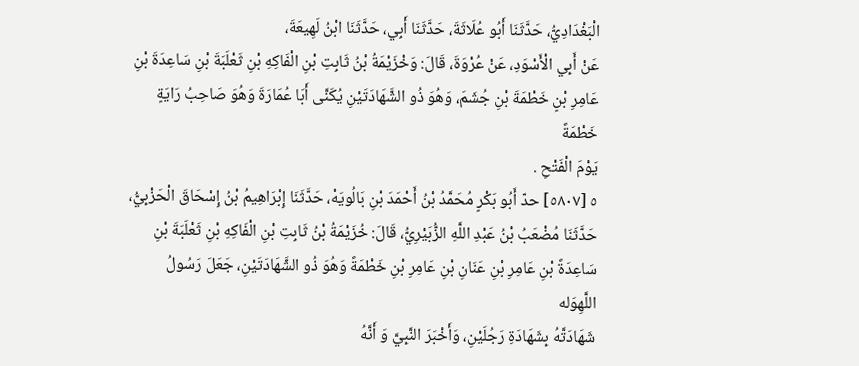الْبَغْدَادِيُّ، حَدَّثَنَا أَبُو عُلَاثَةَ، حَدَّثَنَا أَبِي، حَدَّثَنَا ابْنُ لَهِيعَةَ،
عَنْ أَبِي الْأَسْوَدِ، عَنْ عُرْوَةَ، قَالَ: وَخْزَيْمَةُ بْنُ ثَابِتِ بْنِ الْفَاكِهِ بْنِ ثَعْلَبَةَ بْنِ سَاعِدَةَ بْنِ
عَامِرِ بْنٍ خَطْمَةَ بْنِ جُشَمَ، وَهُوَ ذُو الشَّهَادَتَيْنِ يُكَنَّى أَبَا عُمَارَةَ وَهُوَ صَاحِبُ رَايَةٍ خَطْمَةً
يَوْمَ الْفَتْحِ .
٥ [٥٨٠٧] حدّ أَبُو بَكْرٍ مُحَمَّدُ بْنُ أَحْمَدَ بْنِ بَالُويَهْ، حَدَّثَنَا إِبْرَاهِيمُ بْنُ إِسْحَاقَ الْحَزْبِيُّ،
حَدَّثَنَا مُضْعَبُ بْنُ عَبْدِ اللَّهِ الزُّبَيْرِيُّ، قَالَ: خُزَيْمَةُ بْنُ ثَابِتِ بْنِ الْفَاكِهِ بْنِ ثَعْلَبَةَ بْنِ
سَاعِدَةً بْنِ عَامِرِ بْنِ عَنَانِ بْنِ عَامِرِ بْنِ خَطْمَةً وَهُوَ ذُو الشَّهَادَتَيْنِ، جَعَلَ رَسُولُ اللَّهِوَله
شَهَادَتَّهُ بِشَهَادَةِ رَجُلَيْنِ، وَأَخْبَرَ النَّبِيَّ وَ أَنَّهُ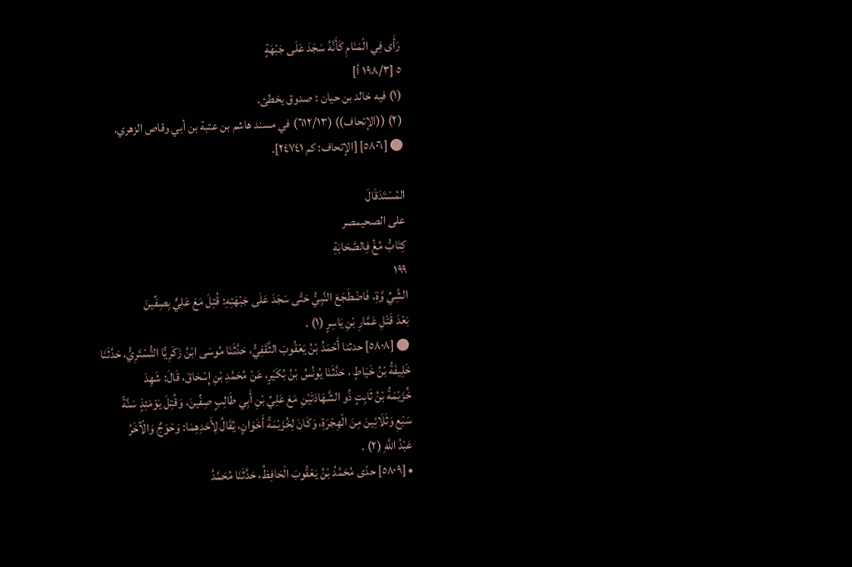رَأَى فِي الْمَنَامِ كَأَنَّهُ سَجَدَ عَلَى جَبْهَةٍ
٥ [١٩٨/٣ أ]
(١) فيه خالد بن حيان : صدوق يخطئ.
(٢) ((الإتحاف)) (٦١٢/١٣) في مسند هاشم بن عتبة بن أبي وقاص الزهري.
● [٥٨٠٦] [الإتحاف: كم ٢٤٧٤١].

المُسْتَدَقَالَ
على الصحيمصر
كِتَابُّ مُغُ فِالصَّحَابَةِ
١٩٩
الشَِّيِّ وَّةِ، فَاضْطَجَعَ النَّبِيُّ حَتَّى سَجَدَ عَلَى جَبْهَتِهِ: قُتِلَ مَعَ عَلِيٍّ بِصِفِّينَ
بَعْدَ قَتْلِ عَمَّارِ بْنِ يَاسِرٍ (١) .
● [٥٨٠٨] حدثنا أَحْمَدُ بْنُ يَعْقُوبَ الثَّقَفِيُّ، حَدَّثَنَا مُوسَى ابْنُ زَكَرِيًّا التُّسْتَرِيُّ، حَدَّثَنَا
خَلِيفَةُ بْنُ خَيَاطٍ ، حَدَّثَنَا يُونُسُ بْنُ بُكَيْرٍ، عَنْ مُحَمَّدِ بْنِ إِسْحَاقَ، قَالَ: شَهِدَ
خُزَيْمَةُ بْنُ ثَابِتٍ ذُو الشَّهَادَتَيْنِ مَعَ عَلِيِّ بْنِ أَبِي طَالِبٍ صِفِّينَ، وَقُتِلَ يَوْمَئِذٍ سَنَّةً
سَبْعِ وَثَلَائِينَ مِنَ الْهِجْرَةِ، وَكَانَ لِخُزَيْمَةً أَخَوَانٍ، يُقَالُ لِأَحَدِهِمَا: وَحْوَجٌ وَالْآخَرُ
عَبْدُ اللَّهِ (٢) .
• [٥٨٠٩] حدّى مُحَمَّدُ بْنُ يَعْقُوبَ الْحَافِظُ، حَدَّثَنَا مُحَمَّدُ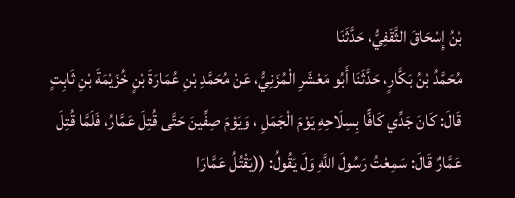بْنُ إِسْحَاقَ الثَّقَفِيُّ، حَدَّثَنَا
مُحَمَّدُ بْنُ بَكَّارٍ، حَدَّثَنَا أَبُو مَعْشَرِ الْمُزَنِيُّ، عَنْ مُحَمَّدِ بْنِ عُمَارَةَ بْنٍ خُزَيْمَةَ بْنِ ثَابِتٍ
قَالَ: كَانَ جَدِّي كَافًّا بِسِلَاحِهِ يَوْمَ الْجَمَلِ ، وَيَوْمَ صِفِّينَ حَتَّى قُتِلَ عَمَّارُ، فَلَمَّا قُتِلَ
عَمَّارٌ قَالَ: سَمِعْتُ رَسُولَ اللَّهِ وَلَ يَقُولُ: ((يَقْتُلُ عَمَّارَا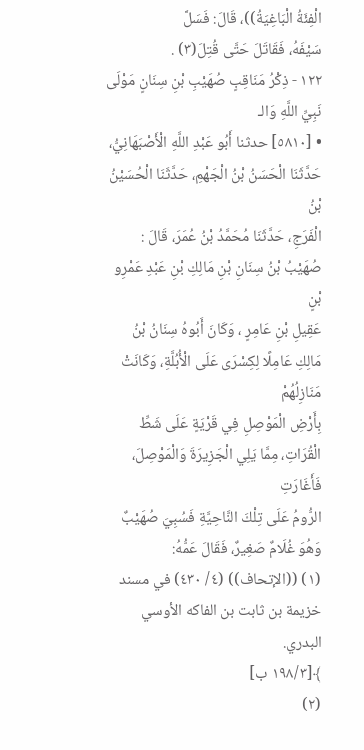الْفِئَةُ الْبَاغِيَةُ))، قَالَ: فَسَلَّ
سَيْفَهُ، فَقَاتَلَ حَتَّى قُتِلَ(٣) .
١٢٢ - ذِكْرُ مَنَاقِبٍ صُهَيْبِ بْنِ سِنَانٍ مَوْلَى نَبِيِّ اللَّهِ وَالـ
• [٥٨١٠] حدثنا أَبُو عَبْدِ اللَّهِ الْأَصْبَهَانِيُّ، حَدَّثَنَا الْحَسَنُ بْنُ الْجَهْمِ، حَدَّثَنَا الْحُسَيْنُ بْنُ
الْفَرَجِ، حَدَّثَنَا مُحَمَّدُ بْنُ عُمَرَ، قَالَ : صُهَيْبُ بْنُ سِنَانِ بْنِ مَالِكِ بْنِ عَبْدِ عَمْرِو بْنٍ
عَقِيلِ بْنِ عَامِرٍ ، وَكَانَ أَبُوهُ سِنَانُ بْنُ مَالِكِ عَامِلًا لِكِسْرَى عَلَى الْأُبُلَّةِ، وَكَانَتْ مَنَازِلُهُمْ
بِأَرْضِ الْمَوْصِلِ فِي قَرْيَةٍ عَلَى شَطِّ الْقُرَاتِ، مِمَّا يَلِي الْجَزِيرَةَ وَالْمَوْصِلَ، فَأَغَارَتِ
الرُّومُ عَلَى تِلْكَ النَّاحِيَّةِ فَسُبِيَ صُهَيْبٌ وَهُوَ غُلَامٌ صَغِيرٌ، فَقَالَ عَمُّهُ:
(١) ((الإتحاف)) (٤/ ٤٣٠) في مسند خزيمة بن ثابت بن الفاكه الأوسي البدري.
﴾[١٩٨/٣ ب]
(٢)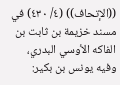((الإتحاف)) (٤/ ٤٣٠) في مسند خزيمة بن ثابت بن الفاكه الأوسي البدري، وفيه يونس بن بكير: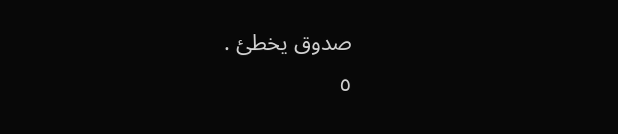صدوق يخطئ .
٥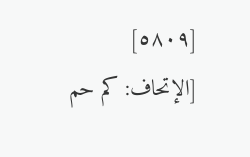[٥٨٠٩] [الإتحاف: كم حم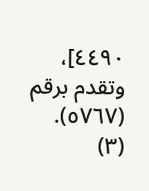٤٤٩٠]، وتقدم برقم (٥٧٦٧).
(٣)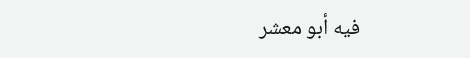فيه أبو معشر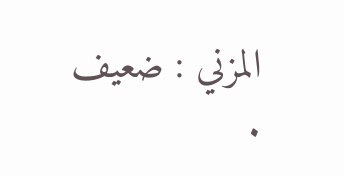المزني : ضعيف .